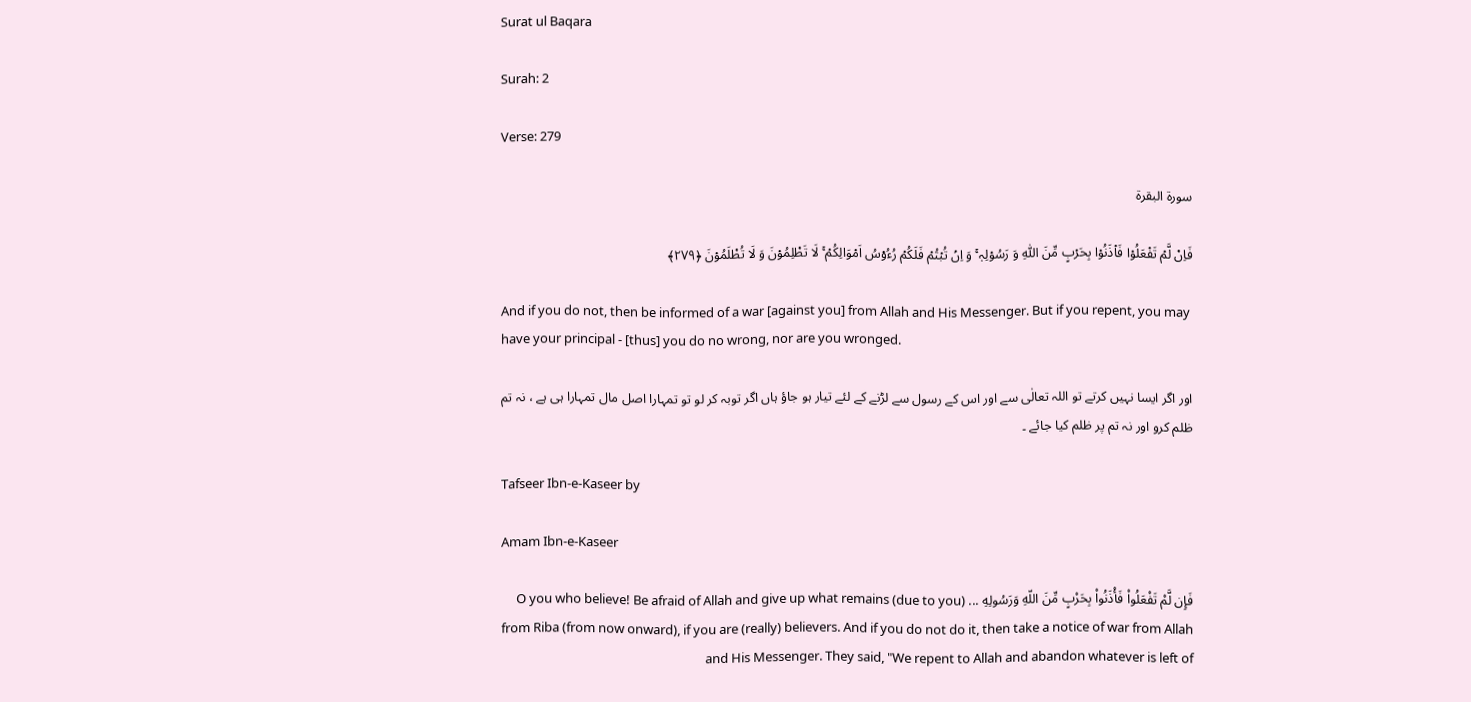Surat ul Baqara

Surah: 2

Verse: 279

سورة البقرة

فَاِنۡ لَّمۡ تَفۡعَلُوۡا فَاۡذَنُوۡا بِحَرۡبٍ مِّنَ اللّٰہِ وَ رَسُوۡلِہٖ ۚ وَ اِنۡ تُبۡتُمۡ فَلَکُمۡ رُءُوۡسُ اَمۡوَالِکُمۡ ۚ لَا تَظۡلِمُوۡنَ وَ لَا تُظۡلَمُوۡنَ ﴿۲۷۹﴾

And if you do not, then be informed of a war [against you] from Allah and His Messenger. But if you repent, you may have your principal - [thus] you do no wrong, nor are you wronged.

اور اگر ایسا نہیں کرتے تو اللہ تعالٰی سے اور اس کے رسول سے لڑنے کے لئے تیار ہو جاؤ ہاں اگر توبہ کر لو تو تمہارا اصل مال تمہارا ہی ہے ، نہ تم ظلم کرو اور نہ تم پر ظلم کیا جائے ۔

Tafseer Ibn-e-Kaseer by

Amam Ibn-e-Kaseer

فَإِن لَّمْ تَفْعَلُواْ فَأْذَنُواْ بِحَرْبٍ مِّنَ اللّهِ وَرَسُولِهِ ... O you who believe! Be afraid of Allah and give up what remains (due to you) from Riba (from now onward), if you are (really) believers. And if you do not do it, then take a notice of war from Allah and His Messenger. They said, "We repent to Allah and abandon whatever is left of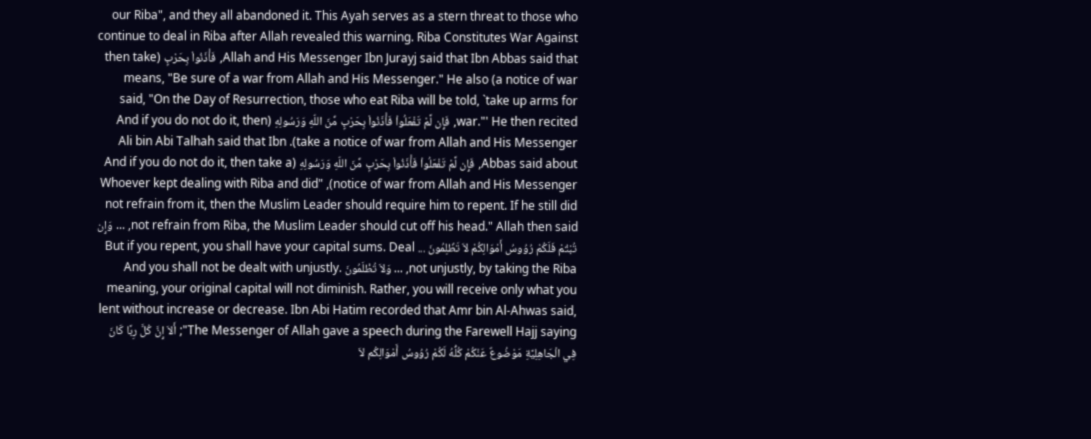our Riba", and they all abandoned it. This Ayah serves as a stern threat to those who continue to deal in Riba after Allah revealed this warning. Riba Constitutes War Against Allah and His Messenger Ibn Jurayj said that Ibn Abbas said that, فَأْذَنُواْ بِحَرْبٍ (then take a notice of war) means, "Be sure of a war from Allah and His Messenger." He also said, "On the Day of Resurrection, those who eat Riba will be told, `take up arms for war."' He then recited, فَإِن لَّمْ تَفْعَلُواْ فَأْذَنُواْ بِحَرْبٍ مِّنَ اللّهِ وَرَسُولِهِ (And if you do not do it, then take a notice of war from Allah and His Messenger). Ali bin Abi Talhah said that Ibn Abbas said about, فَإِن لَّمْ تَفْعَلُواْ فَأْذَنُواْ بِحَرْبٍ مِّنَ اللّهِ وَرَسُولِهِ (And if you do not do it, then take a notice of war from Allah and His Messenger), "Whoever kept dealing with Riba and did not refrain from it, then the Muslim Leader should require him to repent. If he still did not refrain from Riba, the Muslim Leader should cut off his head." Allah then said, ... وَإِن تُبْتُمْ فَلَكُمْ رُوُوسُ أَمْوَالِكُمْ لاَ تَظْلِمُونَ ... But if you repent, you shall have your capital sums. Deal not unjustly, by taking the Riba, ... وَلاَ تُظْلَمُونَ And you shall not be dealt with unjustly. meaning, your original capital will not diminish. Rather, you will receive only what you lent without increase or decrease. Ibn Abi Hatim recorded that Amr bin Al-Ahwas said, "The Messenger of Allah gave a speech during the Farewell Hajj saying; أَلاَ إِنَّ كُلَّ رِبًا كَانَ فِي الْجَاهِلِيَّةِ مَوْضُوعٌ عَنْكُمْ كُلُّهُ لَكُمْ رُوُوسُ أَمْوَالِكُم لاَ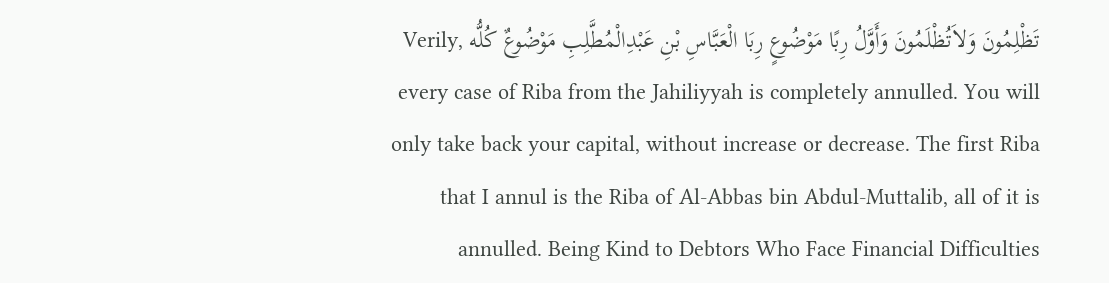تَظْلِمُونَ وَلاَتُظْلَمُونَ وَأَوَّلُ رِبًا مَوْضُوعٍ رِبَا الْعَبَّاسِ بْنِ عَبْدِالْمُطَّلِبِ مَوْضُوعٌ كُلُّه Verily, every case of Riba from the Jahiliyyah is completely annulled. You will only take back your capital, without increase or decrease. The first Riba that I annul is the Riba of Al-Abbas bin Abdul-Muttalib, all of it is annulled. Being Kind to Debtors Who Face Financial Difficulties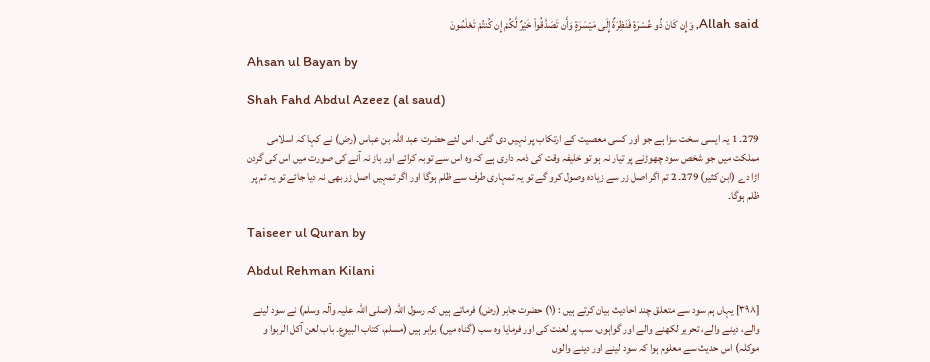Allah said, وَإِن كَانَ ذُو عُسْرَةٍ فَنَظِرَةٌ إِلَى مَيْسَرَةٍ وَأَن تَصَدَّقُواْ خَيْرٌ لَّكُمْ إِن كُنتُمْ تَعْلَمُونَ

Ahsan ul Bayan by

Shah Fahd Abdul Azeez (al saud)

279۔ 1 یہ ایسی سخت سزا ہے جو اور کسی معصیت کے ارتکاب پر نہیں دی گئی۔ اس لئے حضرت عبد اللہ بن عباس (رض) نے کہا کہ اسلامی مملکت میں جو شخص سود چھوڑنے پر تیار نہ ہو تو خلیفہ وقت کی ذمہ داری ہے کہ وہ اس سے توبہ کرائے اور باز نہ آنے کی صورت میں اس کی گردن اڑا دے (ابن کثیر) 279۔ 2 تم اگر اصل زر سے زیادہ وصول کرو گے تو یہ تمہاری طرف سے ظلم ہوگا اور اگر تمہیں اصل زر بھی نہ دیا جائے تو یہ تم پر ظلم ہوگا۔

Taiseer ul Quran by

Abdul Rehman Kilani

[٣٩٨] یہاں ہم سود سے متعلق چند احادیث بیان کرتے ہیں : (١) حضرت جابر (رض) فرماتے ہیں کہ رسول اللہ (صلی اللہ علیہ وآلہ وسلم) نے سود لینے والے، دینے والے، تحریر لکھنے والے اور گواہوں، سب پر لعنت کی اور فرمایا وہ سب (گناہ میں) برابر ہیں (مسلم، کتاب البیوع۔ باب لعن آکل الربوا و موکلہ) اس حدیث سے معلوم ہوا کہ سود لینے اور دینے والوں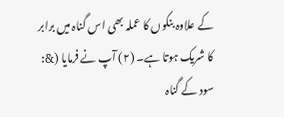کے علاوہ بنکوں کا عملہ بھی اس گناہ میں برابر کا شریک ہوتا ہے۔ (٢) آپ نے فرمایا (&: سود کے گناہ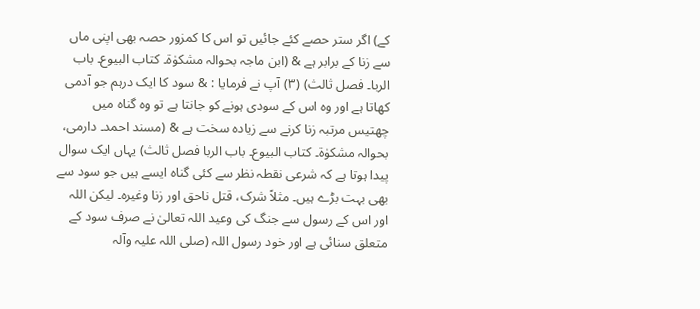کے) اگر ستر حصے کئے جائیں تو اس کا کمزور حصہ بھی اپنی ماں سے زنا کے برابر ہے & (ابن ماجہ بحوالہ مشکوٰۃ۔ کتاب البیوع۔ باب الربا۔ فصل ثالث) (٣) آپ نے فرمایا : & سود کا ایک درہم جو آدمی کھاتا ہے اور وہ اس کے سودی ہونے کو جانتا ہے تو وہ گناہ میں چھتیس مرتبہ زنا کرنے سے زیادہ سخت ہے & (مسند احمد۔ دارمی، بحوالہ مشکوٰۃ۔ کتاب البیوع۔ باب الربا فصل ثالث) یہاں ایک سوال پیدا ہوتا ہے کہ شرعی نقطہ نظر سے کئی گناہ ایسے ہیں جو سود سے بھی بہت بڑے ہیں۔ مثلاً شرک، قتل ناحق اور زنا وغیرہ۔ لیکن اللہ اور اس کے رسول سے جنگ کی وعید اللہ تعالیٰ نے صرف سود کے متعلق سنائی ہے اور خود رسول اللہ (صلی اللہ علیہ وآلہ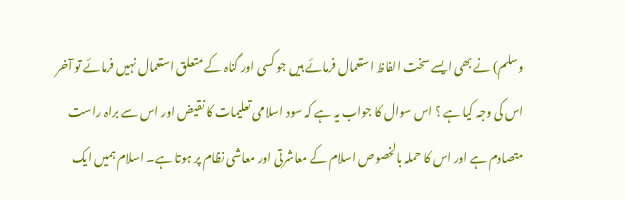وسلم) نے بھی ایسے سخت الفاظ استعمال فرمائے ہیں جو کسی اور گناہ کے متعلق استعمال نہیں فرمائے تو آخر اس کی وجہ کیا ہے ؟ اس سوال کا جواب یہ ہے کہ سود اسلامی تعلیمات کا نقیض اور اس سے براہ راست متصادم ہے اور اس کا حملہ بالخصوص اسلام کے معاشرتی اور معاشی نظام پر ہوتا ہے۔ اسلام ہمیں ایک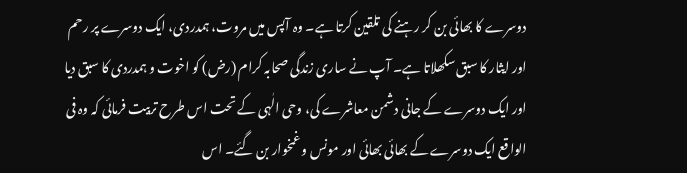دوسرے کا بھائی بن کر رہنے کی تلقین کرتا ہے۔ وہ آپس میں مروت، ہمدردی، ایک دوسرے پر رحم اور ایثار کا سبق سکھلاتا ہے۔ آپ نے ساری زندگی صحابہ کرام (رض) کو اخوت و ہمدردی کا سبق دیا اور ایک دوسرے کے جانی دشمن معاشرے کی، وحی الٰہی کے تحت اس طرح تربیت فرمائی کہ وہ فی الواقع ایک دوسرے کے بھائی بھائی اور مونس و غمخوار بن گئے۔ اس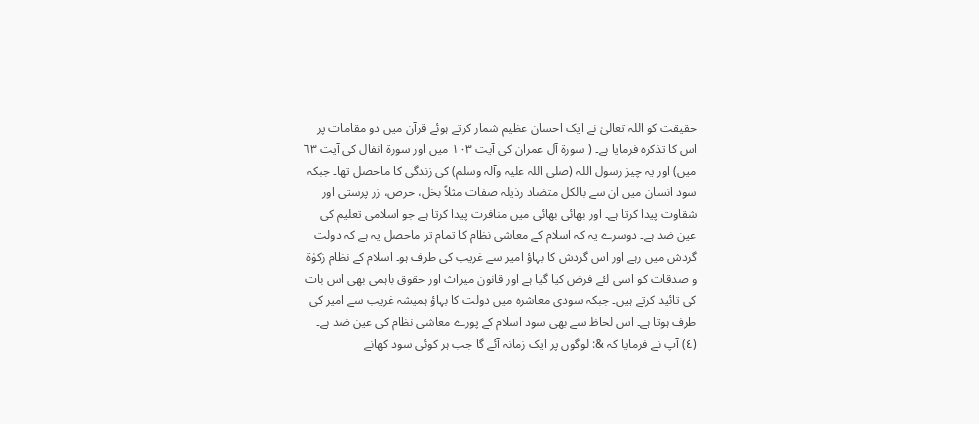حقیقت کو اللہ تعالیٰ نے ایک احسان عظیم شمار کرتے ہوئے قرآن میں دو مقامات پر اس کا تذکرہ فرمایا ہے۔ ( سورة آل عمران کی آیت ١٠٣ میں اور سورة انفال کی آیت ٦٣ میں) اور یہ چیز رسول اللہ (صلی اللہ علیہ وآلہ وسلم) کی زندگی کا ماحصل تھا۔ جبکہ سود انسان میں ان سے بالکل متضاد رذیلہ صفات مثلاً بخل، حرص، زر پرستی اور شقاوت پیدا کرتا ہے۔ اور بھائی بھائی میں منافرت پیدا کرتا ہے جو اسلامی تعلیم کی عین ضد ہے۔ دوسرے یہ کہ اسلام کے معاشی نظام کا تمام تر ماحصل یہ ہے کہ دولت گردش میں رہے اور اس گردش کا بہاؤ امیر سے غریب کی طرف ہو۔ اسلام کے نظام زکوٰۃ و صدقات کو اسی لئے فرض کیا گیا ہے اور قانون میراث اور حقوق باہمی بھی اس بات کی تائید کرتے ہیں۔ جبکہ سودی معاشرہ میں دولت کا بہاؤ ہمیشہ غریب سے امیر کی طرف ہوتا ہے۔ اس لحاظ سے بھی سود اسلام کے پورے معاشی نظام کی عین ضد ہے۔ (٤) آپ نے فرمایا کہ &: لوگوں پر ایک زمانہ آئے گا جب ہر کوئی سود کھانے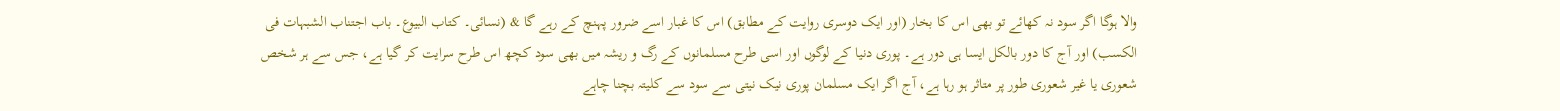والا ہوگا اگر سود نہ کھائے تو بھی اس کا بخار (اور ایک دوسری روایت کے مطابق) اس کا غبار اسے ضرور پہنچ کے رہے گا & (نسائی۔ کتاب البیوع۔ باب اجتناب الشبہات فی الکسب) اور آج کا دور بالکل ایسا ہی دور ہے۔ پوری دنیا کے لوگوں اور اسی طرح مسلمانوں کے رگ و ریشہ میں بھی سود کچھ اس طرح سرایت کر گیا ہے، جس سے ہر شخص شعوری یا غیر شعوری طور پر متاثر ہو رہا ہے، آج اگر ایک مسلمان پوری نیک نیتی سے سود سے کلیتہ بچنا چاہے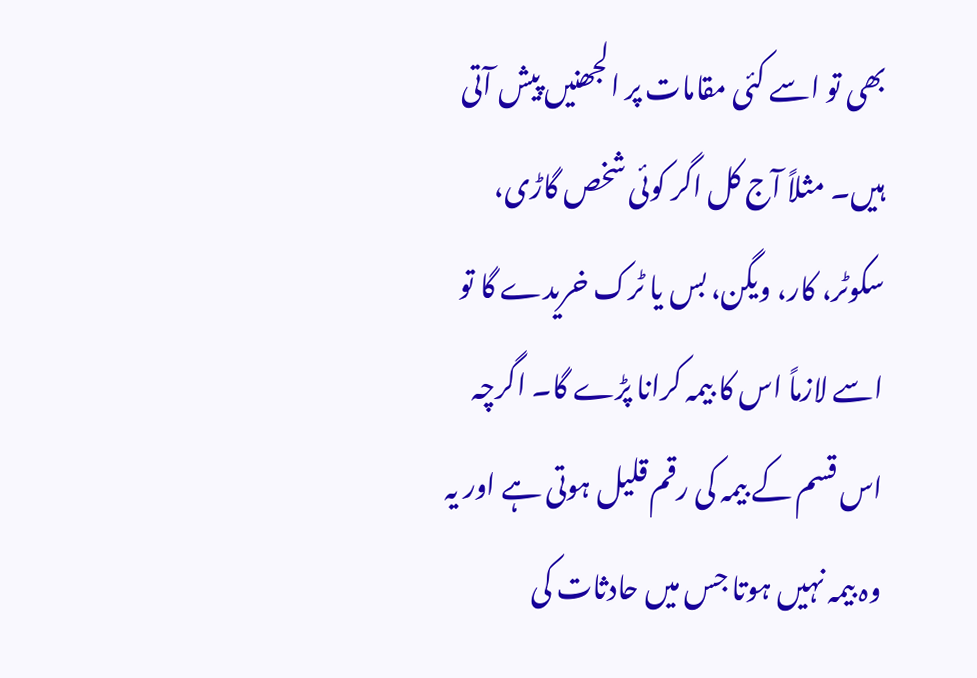بھی تو اسے کئی مقامات پر الجھنیں پیش آتی ہیں۔ مثلاً آج کل اگر کوئی شخص گاڑی، سکوٹر، کار، ویگن، بس یا ٹرک خریدے گا تو اسے لازماً اس کا بیمہ کرانا پڑے گا۔ اگرچہ اس قسم کے بیمہ کی رقم قلیل ہوتی ہے اور یہ وہ بیمہ نہیں ہوتا جس میں حادثات کی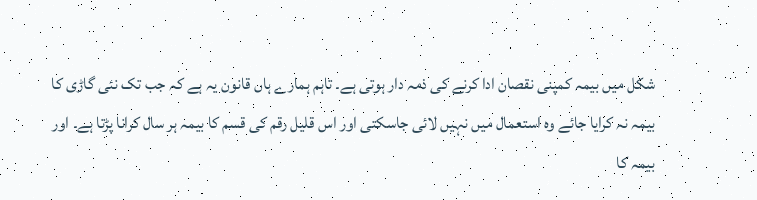شکل میں بیمہ کمپنی نقصان ادا کرنے کی ذمہ دار ہوتی ہے۔ تاہم ہمارے ہاں قانون یہ ہے کہ جب تک نئی گاڑی کا بیمہ نہ کرایا جائے وہ استعمال میں نہیں لائی جاسکتی اور اس قلیل رقم کی قسم کا بیمہ ہر سال کرانا پڑتا ہے۔ اور بیمہ کا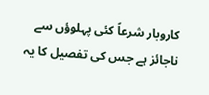کاروبار شرعاً کئی پہلوؤں سے ناجائز ہے جس کی تفصیل کا یہ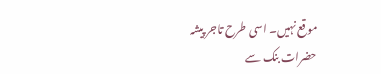موقع نہیں۔ اسی طرح تاجر پیشہ حضرات بنک سے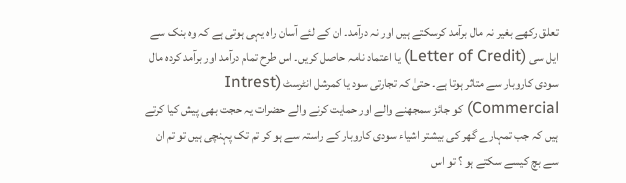تعلق رکھے بغیر نہ مال برآمد کرسکتے ہیں اور نہ درآمد۔ ان کے لئے آسان راہ یہی ہوتی ہے کہ وہ بنک سے ایل سی (Letter of Credit) یا اعتماد نامہ حاصل کریں۔ اس طرح تمام درآمد اور برآمد کردہ مال سودی کاروبار سے متاثر ہوتا ہے۔ حتیٰ کہ تجارتی سود یا کمرشل انٹرسٹ Intrest) (Commercial کو جائز سمجھنے والے اور حمایت کرنے والے حضرات یہ حجت بھی پیش کیا کرتے ہیں کہ جب تمہارے گھر کی بیشتر اشیاء سودی کاروبار کے راستہ سے ہو کر تم تک پہنچی ہیں تو تم ان سے بچ کیسے سکتے ہو ؟ تو اس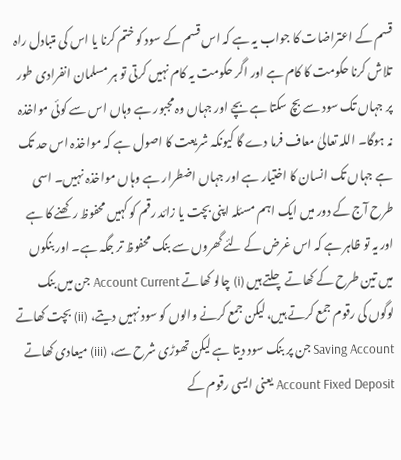قسم کے اعتراضات کا جواب یہ ہے کہ اس قسم کے سود کو ختم کرنا یا اس کی متبادل راہ تلاش کرنا حکومت کا کام ہے اور اگر حکومت یہ کام نہیں کرتی تو ہر مسلمان انفرادی طور پر جہاں تک سود سے بچ سکتا ہے بچے اور جہاں وہ مجبور ہے وہاں اس سے کوئی مواخذہ نہ ہوگا۔ اللہ تعالیٰ معاف فرما دے گا کیونکہ شریعت کا اصول ہے کہ مواخذہ اس حد تک ہے جہاں تک انسان کا اختیار ہے اور جہاں اضطرار ہے وہاں مواخذہ نہیں۔ اسی طرح آج کے دور میں ایک اہم مسئلہ اپنی بچت یا زائد رقم کو کہیں محفوظ رکھنے کا ہے اور یہ تو ظاہر ہے کہ اس غرض کے لئے گھروں سے بنک محفوظ تر جگہ ہے۔ اور بنکوں میں تین طرح کے کھاتے چلتے ہیں (i) چالو کھاتے Account Current جن میں بنک لوگوں کی رقوم جمع کرتے ہیں، لیکن جمع کرنے والوں کو سود نہیں دیتے، (ii) بچت کھاتے Saving Account جن پر بنک سود دیتا ہے لیکن تھوڑی شرح سے، (iii) میعادی کھاتے Account Fixed Deposit یعنی ایسی رقوم کے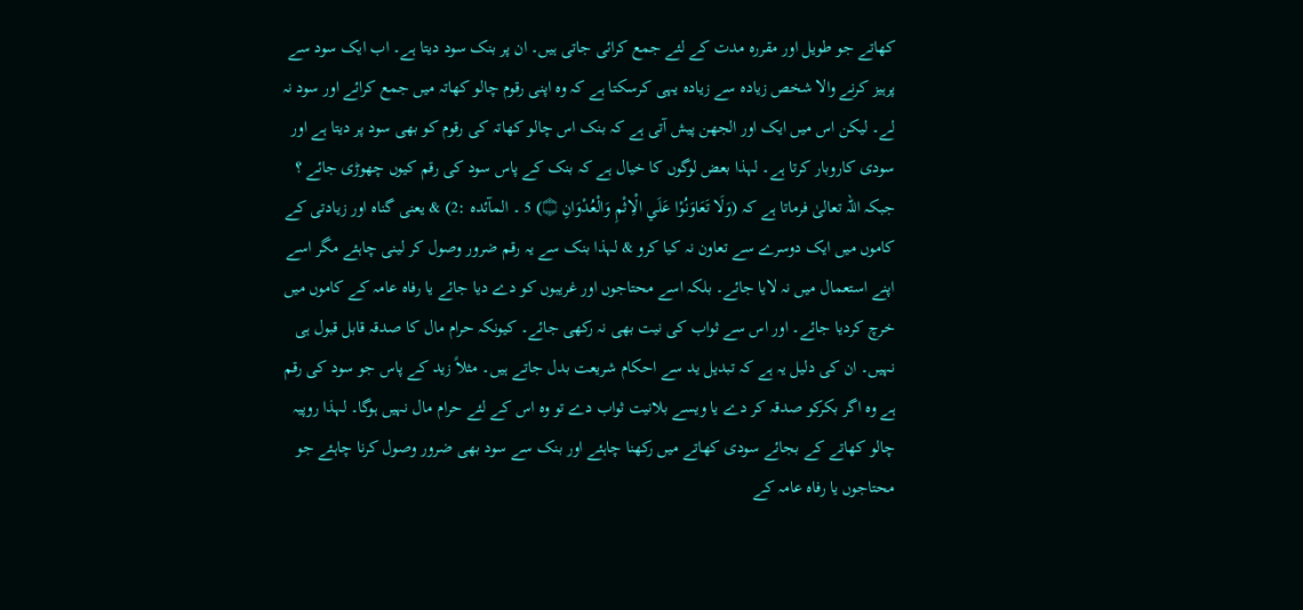کھاتے جو طویل اور مقررہ مدت کے لئے جمع کرائی جاتی ہیں۔ ان پر بنک سود دیتا ہے۔ اب ایک سود سے پرہیز کرنے والا شخص زیادہ سے زیادہ یہی کرسکتا ہے کہ وہ اپنی رقوم چالو کھاتہ میں جمع کرائے اور سود نہ لے۔ لیکن اس میں ایک اور الجھن پیش آتی ہے کہ بنک اس چالو کھاتہ کی رقوم کو بھی سود پر دیتا ہے اور سودی کاروبار کرتا ہے۔ لہذا بعض لوگوں کا خیال ہے کہ بنک کے پاس سود کی رقم کیوں چھوڑی جائے ؟ جبکہ اللہ تعالیٰ فرماتا ہے کہ (وَلَا تَعَاوَنُوْا عَلَي الْاِثْمِ وَالْعُدْوَانِ ۝) 5 ۔ المآئدہ :2) & یعنی گناہ اور زیادتی کے کاموں میں ایک دوسرے سے تعاون نہ کیا کرو & لہذا بنک سے یہ رقم ضرور وصول کر لینی چاہئے مگر اسے اپنے استعمال میں نہ لایا جائے۔ بلکہ اسے محتاجوں اور غریبوں کو دے دیا جائے یا رفاہ عامہ کے کاموں میں خرچ کردیا جائے۔ اور اس سے ثواب کی نیت بھی نہ رکھی جائے۔ کیونکہ حرام مال کا صدقہ قابل قبول ہی نہیں۔ ان کی دلیل یہ ہے کہ تبدیل ید سے احکام شریعت بدل جاتے ہیں۔ مثلاً زید کے پاس جو سود کی رقم ہے وہ اگر بکرکو صدقہ کر دے یا ویسے بلانیت ثواب دے تو وہ اس کے لئے حرام مال نہیں ہوگا۔ لہذا روپیہ چالو کھاتے کے بجائے سودی کھاتے میں رکھنا چاہئے اور بنک سے سود بھی ضرور وصول کرنا چاہئے جو محتاجوں یا رفاہ عامہ کے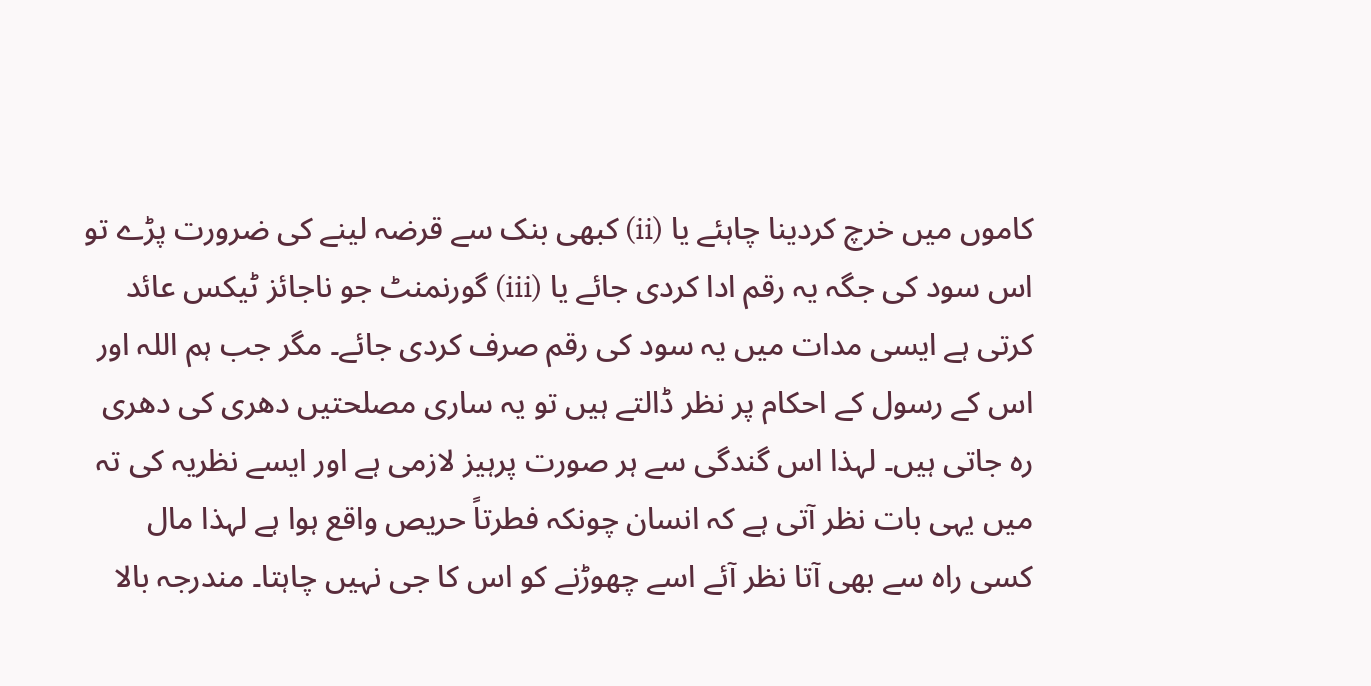کاموں میں خرچ کردینا چاہئے یا (ii) کبھی بنک سے قرضہ لینے کی ضرورت پڑے تو اس سود کی جگہ یہ رقم ادا کردی جائے یا (iii) گورنمنٹ جو ناجائز ٹیکس عائد کرتی ہے ایسی مدات میں یہ سود کی رقم صرف کردی جائے۔ مگر جب ہم اللہ اور اس کے رسول کے احکام پر نظر ڈالتے ہیں تو یہ ساری مصلحتیں دھری کی دھری رہ جاتی ہیں۔ لہذا اس گندگی سے ہر صورت پرہیز لازمی ہے اور ایسے نظریہ کی تہ میں یہی بات نظر آتی ہے کہ انسان چونکہ فطرتاً حریص واقع ہوا ہے لہذا مال کسی راہ سے بھی آتا نظر آئے اسے چھوڑنے کو اس کا جی نہیں چاہتا۔ مندرجہ بالا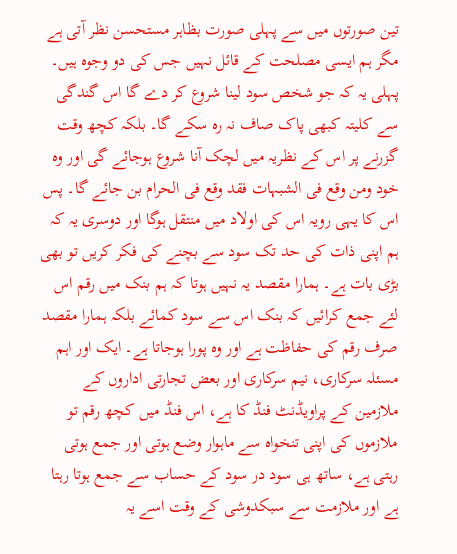تین صورتوں میں سے پہلی صورت بظاہر مستحسن نظر آتی ہے مگر ہم ایسی مصلحت کے قائل نہیں جس کی دو وجوہ ہیں۔ پہلی یہ کہ جو شخص سود لینا شروع کر دے گا اس گندگی سے کلیتہ کبھی پاک صاف نہ رہ سکے گا۔ بلکہ کچھ وقت گزرنے پر اس کے نظریہ میں لچک آنا شروع ہوجائے گی اور وہ خود ومن وقع فی الشبہات فقد وقع فی الحرام بن جائے گا۔ پس اس کا یہی رویہ اس کی اولاد میں منتقل ہوگا اور دوسری یہ کہ ہم اپنی ذات کی حد تک سود سے بچنے کی فکر کریں تو بھی بڑی بات ہے۔ ہمارا مقصد یہ نہیں ہوتا کہ ہم بنک میں رقم اس لئے جمع کرائیں کہ بنک اس سے سود کمائے بلکہ ہمارا مقصد صرف رقم کی حفاظت ہے اور وہ پورا ہوجاتا ہے۔ ایک اور اہم مسئلہ سرکاری، نیم سرکاری اور بعض تجارتی اداروں کے ملازمین کے پراویڈنٹ فنڈ کا ہے، اس فنڈ میں کچھ رقم تو ملازموں کی اپنی تنخواہ سے ماہوار وضع ہوتی اور جمع ہوتی رہتی ہے، ساتھ ہی سود در سود کے حساب سے جمع ہوتا رہتا ہے اور ملازمت سے سبکدوشی کے وقت اسے یہ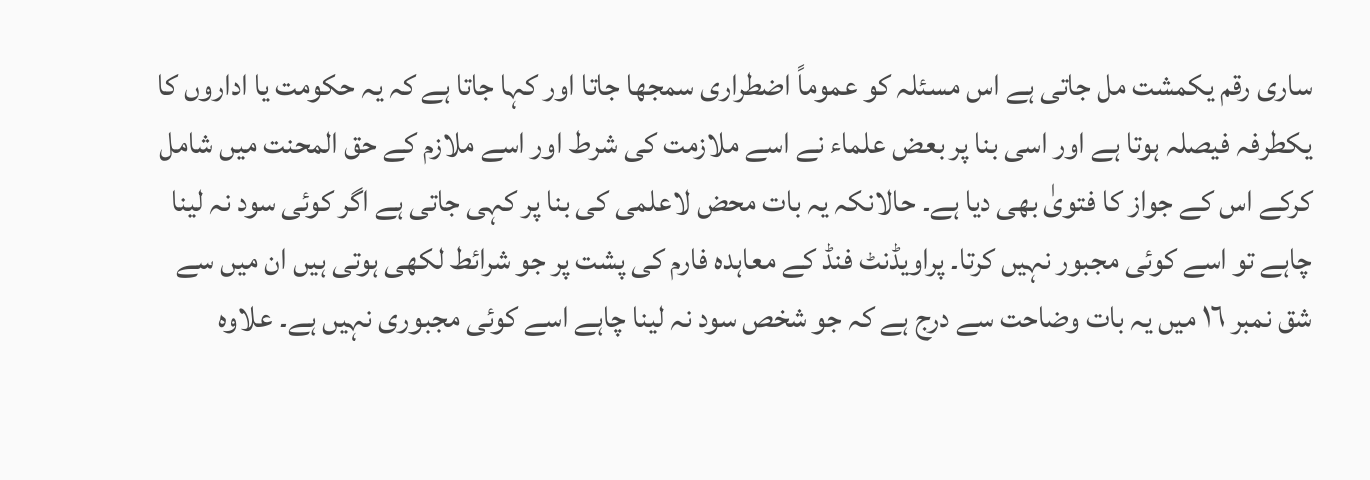ساری رقم یکمشت مل جاتی ہے اس مسئلہ کو عموماً اضطراری سمجھا جاتا اور کہا جاتا ہے کہ یہ حکومت یا اداروں کا یکطرفہ فیصلہ ہوتا ہے اور اسی بنا پر بعض علماء نے اسے ملازمت کی شرط اور اسے ملازم کے حق المحنت میں شامل کرکے اس کے جواز کا فتویٰ بھی دیا ہے۔ حالانکہ یہ بات محض لاعلمی کی بنا پر کہی جاتی ہے اگر کوئی سود نہ لینا چاہے تو اسے کوئی مجبور نہیں کرتا۔ پراویڈنٹ فنڈ کے معاہدہ فارم کی پشت پر جو شرائط لکھی ہوتی ہیں ان میں سے شق نمبر ١٦ میں یہ بات وضاحت سے درج ہے کہ جو شخص سود نہ لینا چاہے اسے کوئی مجبوری نہیں ہے۔ علاوہ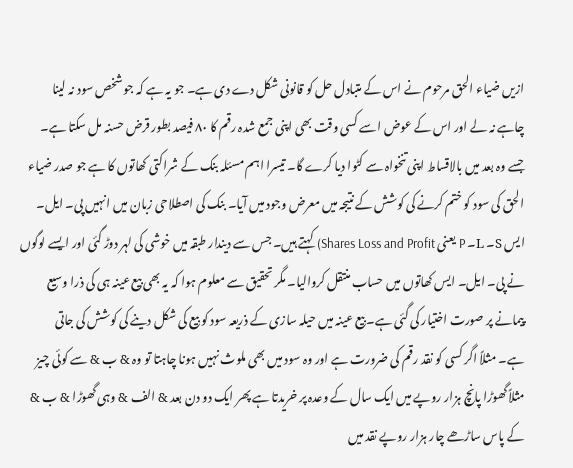ازیں ضیاء الحق مرحوم نے اس کے متبادل حل کو قانونی شکل دے دی ہے۔ جو یہ ہے کہ جو شخص سود نہ لینا چاہے نہ لے اور اس کے عوض اسے کسی وقت بھی اپنی جمع شدہ رقم کا ٨٠ فیصد بطور قرض حسنہ مل سکتا ہے۔ جسے وہ بعد میں بالاقساط اپنی تنخواہ سے کٹوا دیا کرے گا۔ تیسرا اہم مسئلہ بنک کے شراکتی کھاتوں کا ہے جو صدر ضیاء الحق کی سود کو ختم کرنے کی کوشش کے نتیجہ میں معرض وجود میں آیا۔ بنک کی اصطلاحی زبان میں انہیں پی۔ ایل۔ ایس S۔ L۔ P یعنی Shares Loss and Profit) کہتے ہیں۔ جس سے دیندار طبقہ میں خوشی کی لہر دوڑ گئی اور ایسے لوگوں نے پی۔ ایل۔ ایس کھاتوں میں حساب منتقل کروالیا۔ مگر تحقیق سے معلوم ہوا کہ یہ بھی بیع عینہ ہی کی ذرا وسیع پیمانے پر صورت اختیار کی گئی ہے۔ بیع عینہ میں حیلہ سازی کے ذریعہ سود کو بیع کی شکل دینے کی کوشش کی جاتی ہے۔ مثلاً اگر کسی کو نقد رقم کی ضرورت ہے اور وہ سود میں بھی ملوث نہیں ہونا چاہتا تو وہ & ب & سے کوئی چیز مثلاً گھوڑا پانچ ہزار روپے میں ایک سال کے وعدہ پر خریدتا ہے پھر ایک دو دن بعد & الف & وہی گھوڑا & ب & کے پاس ساڑھے چار ہزار روپے نقد میں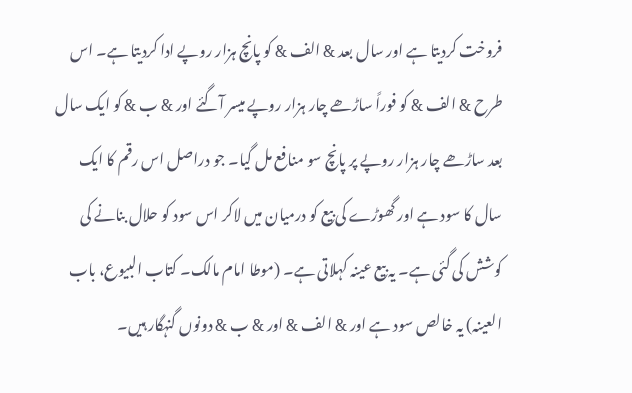فروخت کردیتا ہے اور سال بعد & الف & کو پانچ ہزار روپے ادا کردیتا ہے۔ اس طرح & الف & کو فوراً ساڑھے چار ہزار روپے میسر آگئے اور & ب & کو ایک سال بعد ساڑھے چار ہزار روپے پر پانچ سو منافع مل گیا۔ جو دراصل اس رقم کا ایک سال کا سود ہے اور گھوڑے کی بیع کو درمیان میں لاکر اس سود کو حلال بنانے کی کوشش کی گئی ہے۔ یہ بیع عینہ کہلاتی ہے۔ (موطا امام مالک۔ کتاب البیوع، باب العینہ) یہ خالص سود ہے اور & الف & اور & ب & دونوں گنہگار ہیں۔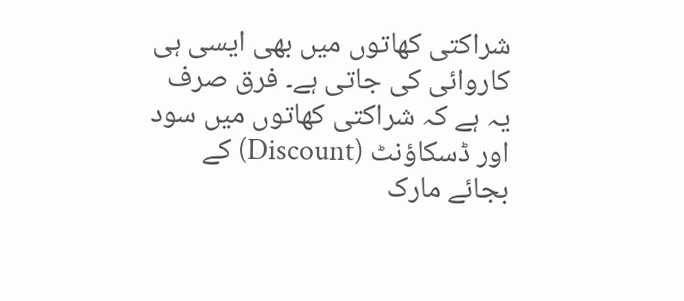شراکتی کھاتوں میں بھی ایسی ہی کاروائی کی جاتی ہے۔ فرق صرف یہ ہے کہ شراکتی کھاتوں میں سود اور ڈسکاؤنٹ (Discount) کے بجائے مارک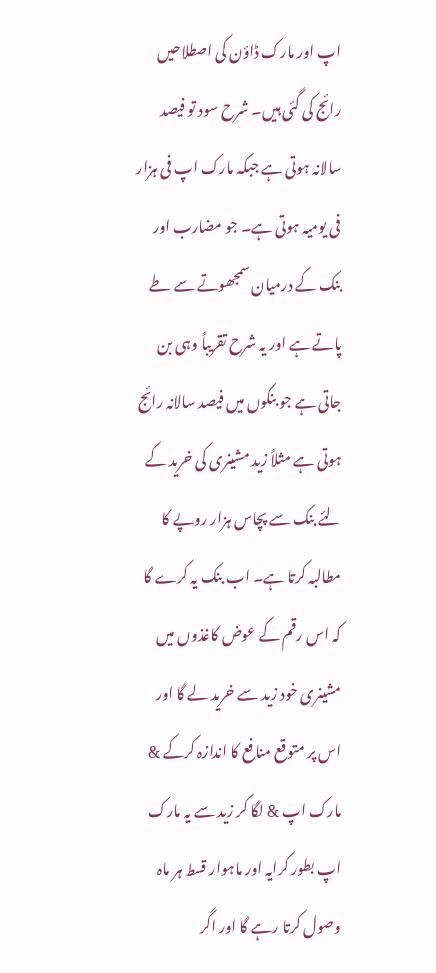اپ اور مارک ڈاؤن کی اصطلاحیں رائج کی گئی ہیں۔ شرح سود تو فیصد سالانہ ہوتی ہے جبکہ مارک اپ فی ہزار فی یومیہ ہوتی ہے۔ جو مضارب اور بنک کے درمیان سمجھوتے سے طے پاتے ہے اور یہ شرح تقریباً وہی بن جاتی ہے جو بنکوں میں فیصد سالانہ رائج ہوتی ہے مثلاً زید مشینری کی خرید کے لئے بنک سے پچاس ہزار روپے کا مطالبہ کرتا ہے۔ اب بنک یہ کرے گا کہ اس رقم کے عوض کاغذوں میں مشینری خود زید سے خرید لے گا اور اس پر متوقع منافع کا اندازہ کرکے & مارک اپ & لگا کر زید سے یہ مارک اپ بطور کرایہ اور ماہوار قسط ہر ماہ وصول کرتا رہے گا اور اگر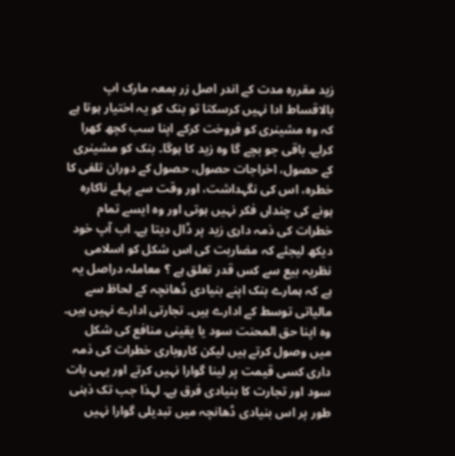زید مقررہ مدت کے اندر اصل زر بمعہ مارک اپ بالاقساط ادا نہیں کرسکتا تو بنک کو یہ اختیار ہوتا ہے کہ وہ مشینری کو فروخت کرکے اپنا سب کچھ کھرا کرلے۔ باقی جو بچے گا وہ زید کا ہوگا۔ بنک کو مشینری کے حصول، اخراجات حصول، حصول کے دوران تلفی کا خطرہ، اس کی نگہداشت، اور وقت سے پہلے ناکارہ ہونے کی چنداں فکر نہیں ہوتی اور وہ ایسے تمام خطرات کی ذمہ داری زید پر ڈال دیتا ہے۔ اب آپ خود دیکھ لیجئے کہ مضاربت کی اس شکل کو اسلامی نظریہ بیع سے کس قدر تعلق ہے ؟ معاملہ دراصل یہ ہے کہ ہمارے بنک اپنے بنیادی ڈھانچہ کے لحاظ سے مالیاتی توسط کے ادارے ہیں۔ تجارتی ادارے نہیں ہیں۔ وہ اپنا حق المحنت سود یا یقینی منافع کی شکل میں وصول کرتے ہیں لیکن کاروباری خطرات کی ذمہ داری کسی قیمت پر لینا گوارا نہیں کرتے اور یہی بات سود اور تجارت کا بنیادی فرق ہے۔ لہذا جب تک ذہنی طور پر اس بنیادی ڈھانچہ میں تبدیلی گوارا نہیں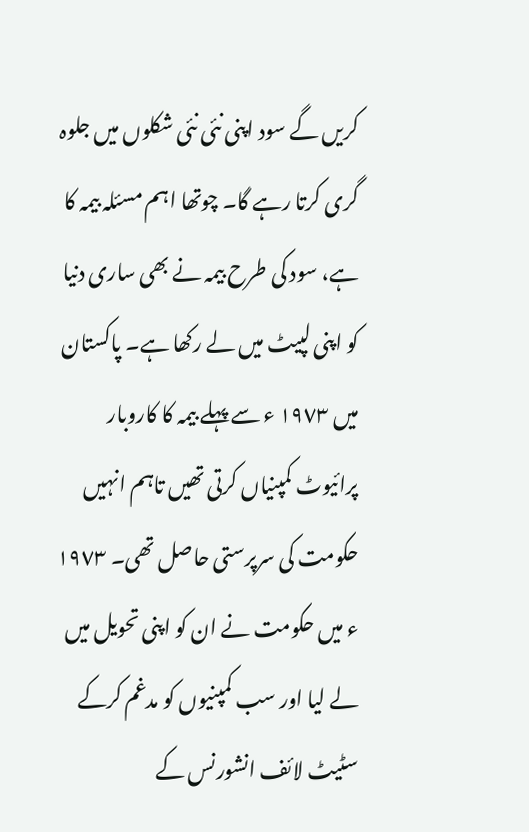کریں گے سود اپنی نئی نئی شکلوں میں جلوہ گری کرتا رہے گا۔ چوتھا اہم مسئلہ بیمہ کا ہے، سود کی طرح بیمہ نے بھی ساری دنیا کو اپنی لپیٹ میں لے رکھا ہے۔ پاکستان میں ١٩٧٣ ء سے پہلے بیمہ کا کاروبار پرائیوٹ کمپنیاں کرتی تھیں تاہم انہیں حکومت کی سرپرستی حاصل تھی۔ ١٩٧٣ ء میں حکومت نے ان کو اپنی تحویل میں لے لیا اور سب کمپنیوں کو مدغم کرکے سٹیٹ لائف انشورنس کے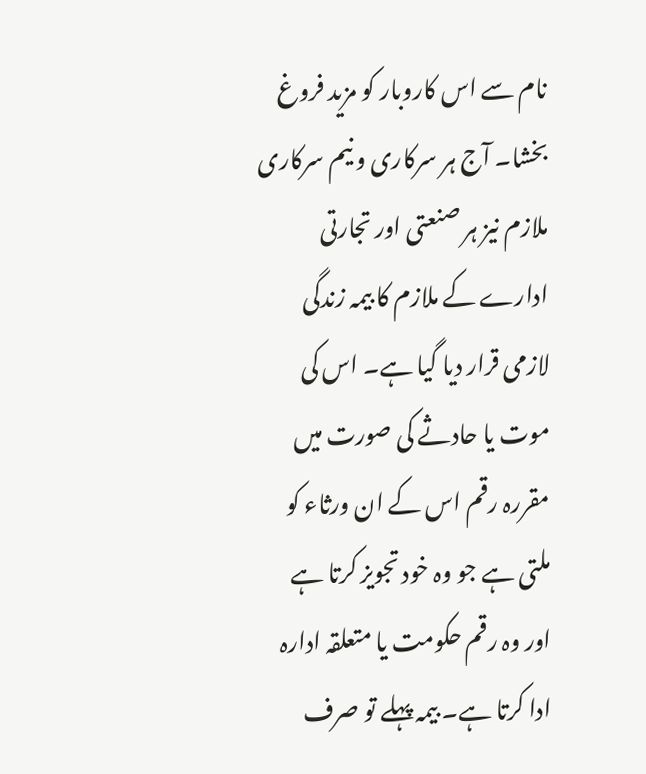نام سے اس کاروبار کو مزید فروغ بخشا۔ آج ہر سرکاری و نیم سرکاری ملازم نیز ہر صنعتی اور تجارتی ادارے کے ملازم کا بیمہ زندگی لازمی قرار دیا گیا ہے۔ اس کی موت یا حادثے کی صورت میں مقررہ رقم اس کے ان ورثاء کو ملتی ہے جو وہ خود تجویز کرتا ہے اور وہ رقم حکومت یا متعلقہ ادارہ ادا کرتا ہے۔ بیمہ پہلے تو صرف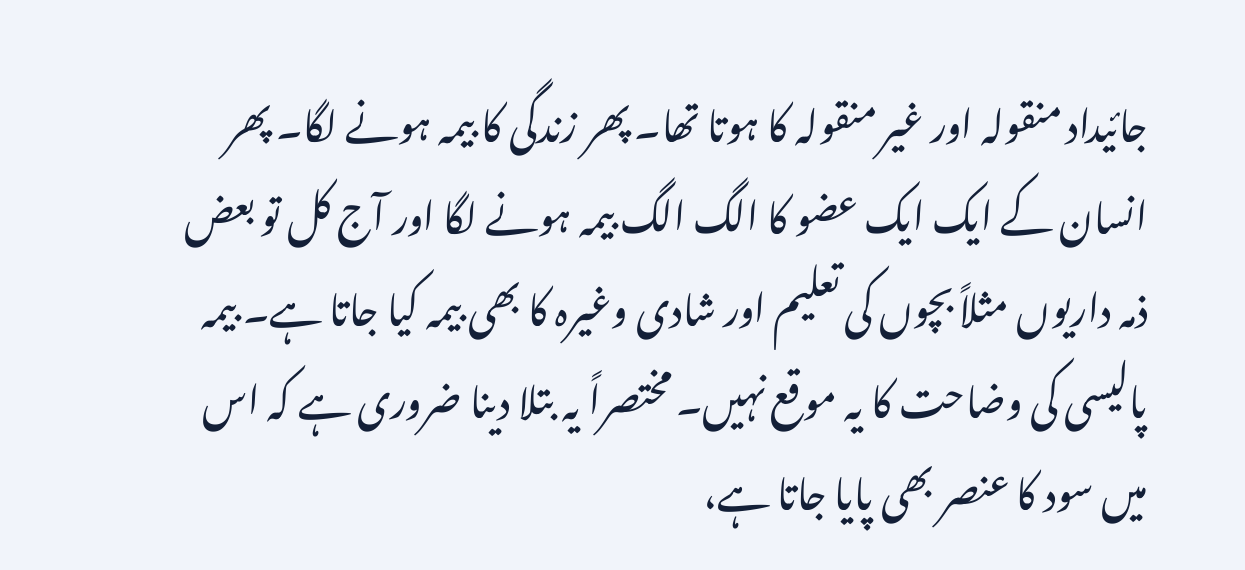جائیداد منقولہ اور غیر منقولہ کا ہوتا تھا۔ پھر زندگی کا بیمہ ہونے لگا۔ پھر انسان کے ایک ایک عضو کا الگ الگ بیمہ ہونے لگا اور آج کل تو بعض ذمہ داریوں مثلاً بچوں کی تعلیم اور شادی وغیرہ کا بھی بیمہ کیا جاتا ہے۔ بیمہ پالیسی کی وضاحت کا یہ موقع نہیں۔ مختصراً یہ بتلا دینا ضروری ہے کہ اس میں سود کا عنصر بھی پایا جاتا ہے،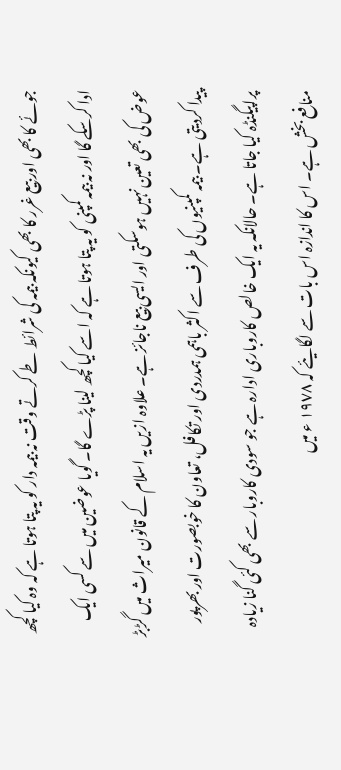جوئے کا بھی اور بیع غرر کا بھی کیونکہ بیمہ کی شرائط طے کرتے وقت نہ بیمہ دار کو یہ پتا ہوتا ہے کہ وہ کیا کچھ ادا کرسکے گا اور نہ بیمہ کمپنی کو یہ پتا ہوتا ہے کہ اسے کیا کچھ لینا پڑے گا۔ گویا عوضین میں سے کسی ایک عوض کی بھی تعین نہیں ہوسکتی اور ایسی بیع ناجائز ہے۔ علاوہ ازیں یہ اسلام کے قانون میراث میں گڑبڑ پیدا کردیتی ہے۔ بیمہ کمپنیوں کی طرف سے اکثر باہمی ہمدردی اور تکافل، تعاون کا خوبصورت اور بھرپور پراپیگنڈہ کیا جاتا ہے۔ حالانکہ یہ ایک خالص کاروباری ادارہ ہے جو سودی کاروبار سے بھی کئی گنا زیادہ منافع بخش ہے۔ اس کا اندازہ اس بات سے لگایئے کہ ١٩٧٨ ء میں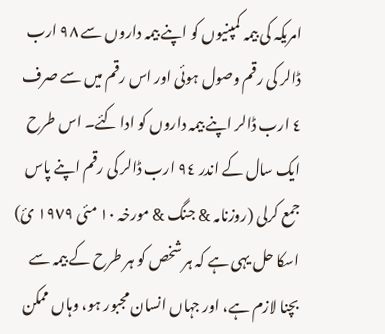امریکہ کی بیمہ کمپنیوں کو اپنے بیمہ داروں سے ٩٨ ارب ڈالر کی رقم وصول ہوئی اور اس رقم میں سے صرف ٤ ارب ڈالر اپنے بیمہ داروں کو ادا کئے۔ اس طرح ایک سال کے اندر ٩٤ ارب ڈالر کی رقم اپنے پاس جمع کرلی (روزنامہ & جنگ & مورخہ ١٠ مئی ١٩٧٩ ئ) اسکا حل یہی ہے کہ ہر شخص کو ہر طرح کے بیمہ سے بچنا لازم ہے، اور جہاں انسان مجبور ہو، وہاں ممکن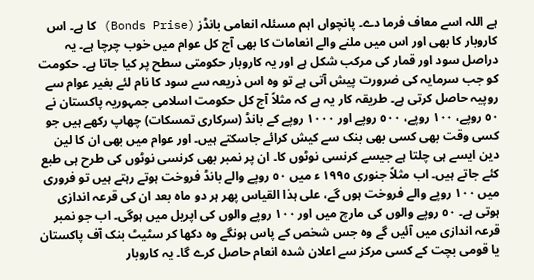ہے اللہ اسے معاف فرما دے۔ پانچواں اہم مسئلہ انعامی بانڈز (Bonds Prise) کا ہے۔ اس کاروبار کا بھی اور اس میں ملنے والے انعامات کا بھی آج کل عوام میں خوب چرچا ہے۔ یہ دراصل سود اور قمار کی مرکب شکل ہے اور یہ کاروبار حکومتی سطح پر کیا جاتا ہے۔ حکومت کو جب سرمایہ کی ضرورت پیش آتی ہے تو وہ اس ذریعہ سے سود کا نام لئے بغیر عوام سے روپیہ حاصل کرتی ہے۔ طریقہ کار یہ ہے کہ مثلاً آج کل حکومت اسلامی جمہوریہ پاکستان نے ٥٠ روپے، ١٠٠ روپے، ٥٠٠ روپے اور ١٠٠٠ روپے کے بانڈ (سرکاری تمسکات) چھاپ رکھے ہیں جو کسی وقت بھی کسی بھی بنک سے کیش کرائے جاسکتے ہیں۔ اور عوام میں بھی ان کا لین دین ایسے ہی چلتا ہے جیسے کرنسی نوٹوں کا۔ ان پر نمبر بھی کرنسی نوٹوں کی طرح ہی طبع کئے جاتے ہیں۔ اب مثلاً جنوری ١٩٩٥ ء میں ٥٠ روپے والے بانڈ فروخت ہوتے رہتے ہیں تو فروری میں ١٠٠ روپے والے فروخت ہوں گے، علی ہذا القیاس پھر ہر دو ماہ بعد ان کی قرعہ اندازی ہوتی ہے۔ ٥٠ روپے والوں کی مارچ میں اور ١٠٠ روپے والوں کی اپریل میں ہوگی۔ اب جو نمبر قرعہ اندازی میں آئیں گے وہ جس شخص کے پاس ہونگے وہ دکھا کر سٹیٹ بنک آف پاکستان یا قومی بچت کے کسی مرکز سے اعلان شدہ انعام حاصل کرے گا۔ یہ کاروبار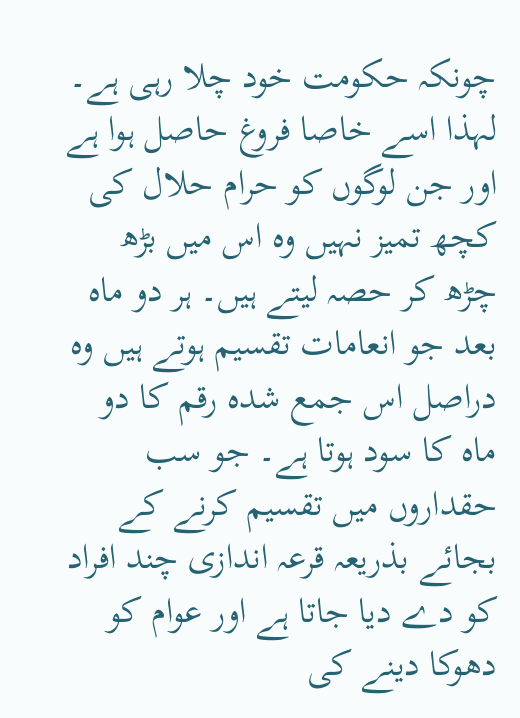چونکہ حکومت خود چلا رہی ہے۔ لہذا اسے خاصا فروغ حاصل ہوا ہے اور جن لوگوں کو حرام حلال کی کچھ تمیز نہیں وہ اس میں بڑھ چڑھ کر حصہ لیتے ہیں۔ ہر دو ماہ بعد جو انعامات تقسیم ہوتے ہیں وہ دراصل اس جمع شدہ رقم کا دو ماہ کا سود ہوتا ہے۔ جو سب حقداروں میں تقسیم کرنے کے بجائے بذریعہ قرعہ اندازی چند افراد کو دے دیا جاتا ہے اور عوام کو دھوکا دینے کی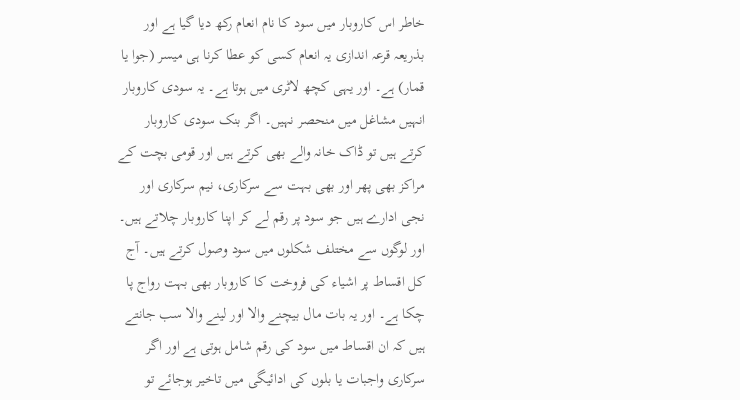خاطر اس کاروبار میں سود کا نام انعام رکھ دیا گیا ہے اور بذریعہ قرعہ اندازی یہ انعام کسی کو عطا کرنا ہی میسر (جوا یا قمار) ہے۔ اور یہی کچھ لاٹری میں ہوتا ہے۔ یہ سودی کاروبار انہیں مشاغل میں منحصر نہیں۔ اگر بنک سودی کاروبار کرتے ہیں تو ڈاک خانہ والے بھی کرتے ہیں اور قومی بچت کے مراکز بھی پھر اور بھی بہت سے سرکاری، نیم سرکاری اور نجی ادارے ہیں جو سود پر رقم لے کر اپنا کاروبار چلاتے ہیں۔ اور لوگوں سے مختلف شکلوں میں سود وصول کرتے ہیں۔ آج کل اقساط پر اشیاء کی فروخت کا کاروبار بھی بہت رواج پا چکا ہے۔ اور یہ بات مال بیچنے والا اور لینے والا سب جانتے ہیں کہ ان اقساط میں سود کی رقم شامل ہوتی ہے اور اگر سرکاری واجبات یا بلوں کی ادائیگی میں تاخیر ہوجائے تو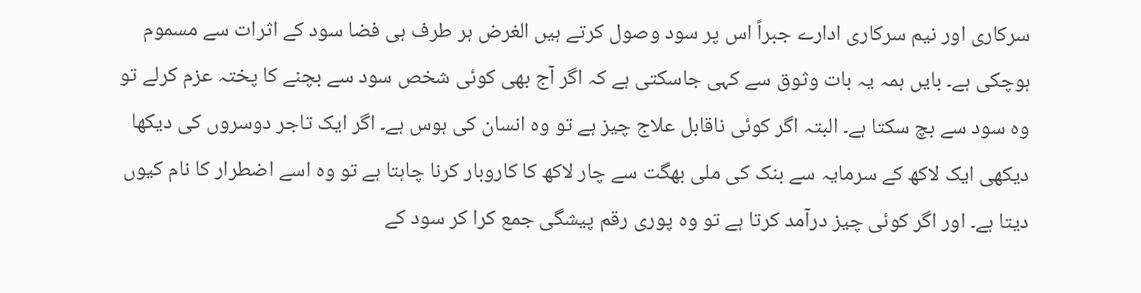سرکاری اور نیم سرکاری ادارے جبراً اس پر سود وصول کرتے ہیں الغرض ہر طرف ہی فضا سود کے اثرات سے مسموم ہوچکی ہے۔ بایں ہمہ یہ بات وثوق سے کہی جاسکتی ہے کہ اگر آج بھی کوئی شخص سود سے بچنے کا پختہ عزم کرلے تو وہ سود سے بچ سکتا ہے۔ البتہ اگر کوئی ناقابل علاج چیز ہے تو وہ انسان کی ہوس ہے۔ اگر ایک تاجر دوسروں کی دیکھا دیکھی ایک لاکھ کے سرمایہ سے بنک کی ملی بھگت سے چار لاکھ کا کاروبار کرنا چاہتا ہے تو وہ اسے اضطرار کا نام کیوں دیتا ہے۔ اور اگر کوئی چیز درآمد کرتا ہے تو وہ پوری رقم پیشگی جمع کرا کر سود کے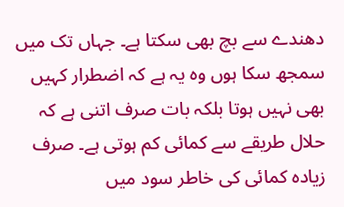دھندے سے بچ بھی سکتا ہے۔ جہاں تک میں سمجھ سکا ہوں وہ یہ ہے کہ اضطرار کہیں بھی نہیں ہوتا بلکہ بات صرف اتنی ہے کہ حلال طریقے سے کمائی کم ہوتی ہے۔ صرف زیادہ کمائی کی خاطر سود میں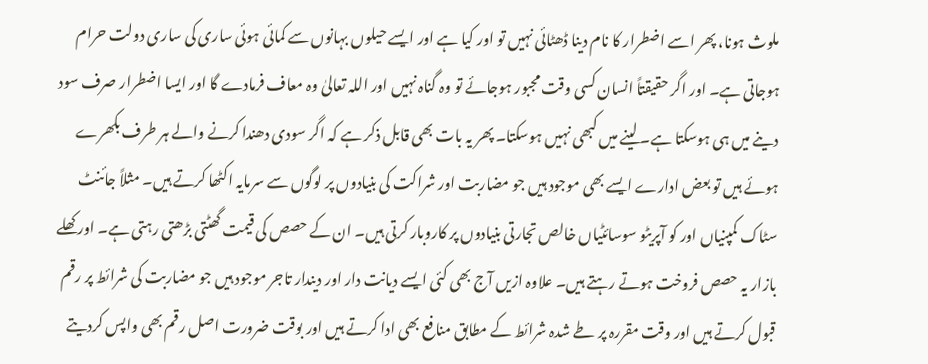ملوث ہونا، پھر اسے اضطرار کا نام دینا ڈھٹائی نہیں تو اور کیا ہے اور ایسے حیلوں بہانوں سے کمائی ہوئی ساری کی ساری دولت حرام ہوجاتی ہے۔ اور اگر حقیقتاً انسان کسی وقت مجبور ہوجائے تو وہ گناہ نہیں اور اللہ تعالیٰ وہ معاف فرمادے گا اور ایسا اضطرار صرف سود دینے میں ہی ہوسکتا ہے۔ لینے میں کبھی نہیں ہوسکتا۔ پھر یہ بات بھی قابل ذکر ہے کہ اگر سودی دھندا کرنے والے ہر طرف بکھرے ہوئے ہیں تو بعض ادارے ایسے بھی موجود ہیں جو مضاربت اور شراکت کی بنیادوں پر لوگوں سے سرمایہ اکٹھا کرتے ہیں۔ مثلاً جائنٹ سٹاک کمپنیاں اور کو آپریٹو سوسائٹیاں خالص تجارتی بنیادوں پر کاروبار کرتی ہیں۔ ان کے حصص کی قیمت گھٹتی بڑھتی رہتی ہے۔ اور کھلے بازار یہ حصص فروخت ہوتے رہتے ہیں۔ علاوہ ازیں آج بھی کئی ایسے دیانت دار اور دیندار تاجر موجود ہیں جو مضاربت کی شرائط پر رقم قبول کرتے ہیں اور وقت مقررہ پر طے شدہ شرائط کے مطابق منافع بھی ادا کرتے ہیں اور بوقت ضرورت اصل رقم بھی واپس کردیتے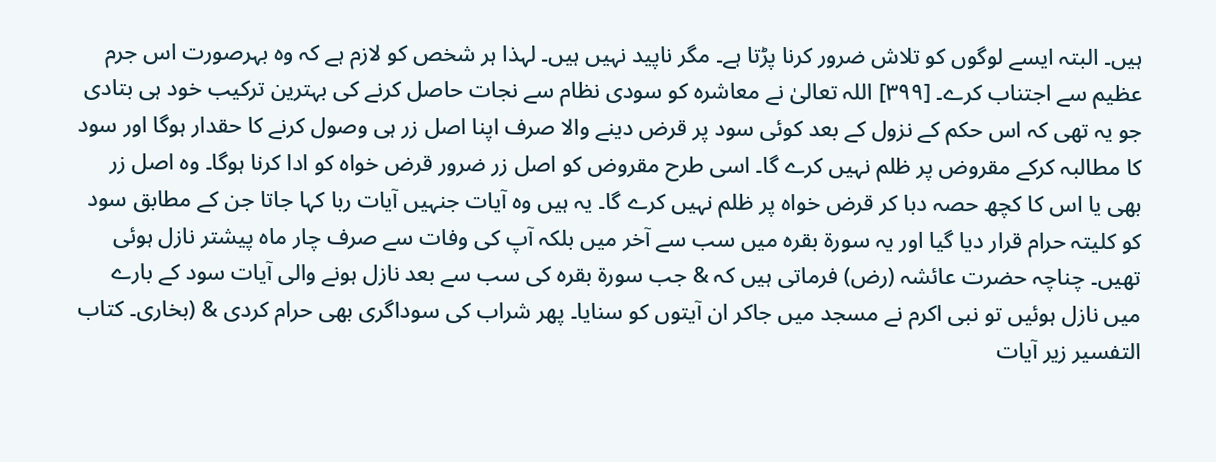ہیں۔ البتہ ایسے لوگوں کو تلاش ضرور کرنا پڑتا ہے۔ مگر ناپید نہیں ہیں۔ لہذا ہر شخص کو لازم ہے کہ وہ بہرصورت اس جرم عظیم سے اجتناب کرے۔ [٣٩٩] اللہ تعالیٰ نے معاشرہ کو سودی نظام سے نجات حاصل کرنے کی بہترین ترکیب خود ہی بتادی جو یہ تھی کہ اس حکم کے نزول کے بعد کوئی سود پر قرض دینے والا صرف اپنا اصل زر ہی وصول کرنے کا حقدار ہوگا اور سود کا مطالبہ کرکے مقروض پر ظلم نہیں کرے گا۔ اسی طرح مقروض کو اصل زر ضرور قرض خواہ کو ادا کرنا ہوگا۔ وہ اصل زر بھی یا اس کا کچھ حصہ دبا کر قرض خواہ پر ظلم نہیں کرے گا۔ یہ ہیں وہ آیات جنہیں آیات ربا کہا جاتا جن کے مطابق سود کو کلیتہ حرام قرار دیا گیا اور یہ سورة بقرہ میں سب سے آخر میں بلکہ آپ کی وفات سے صرف چار ماہ پیشتر نازل ہوئی تھیں۔ چناچہ حضرت عائشہ (رض) فرماتی ہیں کہ & جب سورة بقرہ کی سب سے بعد نازل ہونے والی آیات سود کے بارے میں نازل ہوئیں تو نبی اکرم نے مسجد میں جاکر ان آیتوں کو سنایا۔ پھر شراب کی سوداگری بھی حرام کردی & (بخاری۔ کتاب التفسیر زیر آیات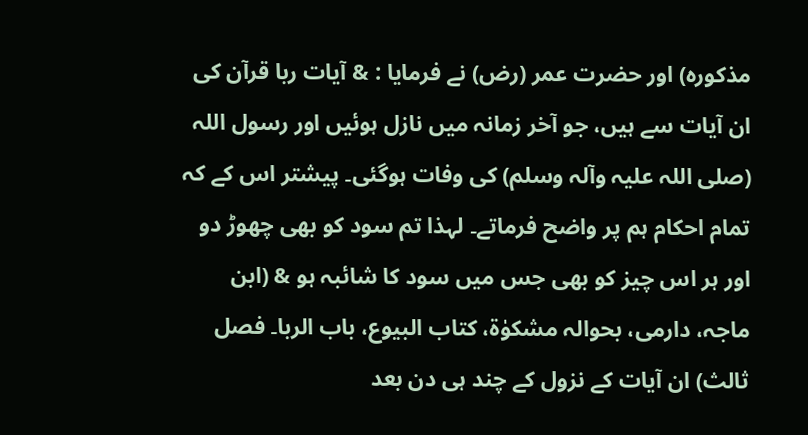مذکورہ) اور حضرت عمر (رض) نے فرمایا : & آیات ربا قرآن کی ان آیات سے ہیں، جو آخر زمانہ میں نازل ہوئیں اور رسول اللہ (صلی اللہ علیہ وآلہ وسلم) کی وفات ہوگئی۔ پیشتر اس کے کہ تمام احکام ہم پر واضح فرماتے۔ لہذا تم سود کو بھی چھوڑ دو اور ہر اس چیز کو بھی جس میں سود کا شائبہ ہو & (ابن ماجہ، دارمی، بحوالہ مشکوٰۃ، کتاب البیوع، باب الربا۔ فصل ثالث) ان آیات کے نزول کے چند ہی دن بعد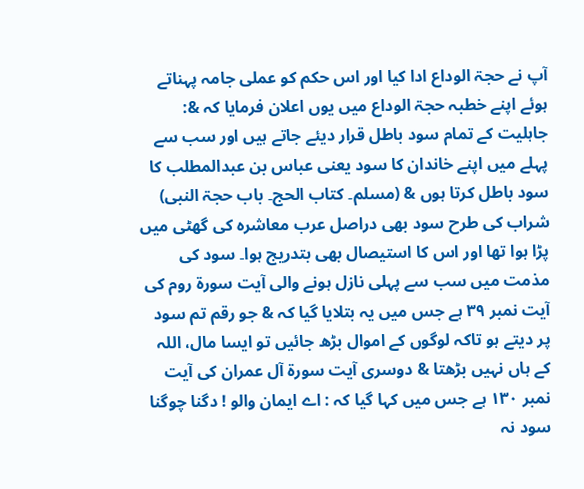آپ نے حجۃ الوداع ادا کیا اور اس حکم کو عملی جامہ پہناتے ہوئے اپنے خطبہ حجۃ الوداع میں یوں اعلان فرمایا کہ &: جاہلیت کے تمام سود باطل قرار دیئے جاتے ہیں اور سب سے پہلے میں اپنے خاندان کا سود یعنی عباس بن عبدالمطلب کا سود باطل کرتا ہوں & (مسلم۔ کتاب الحج۔ باب حجۃ النبی) شراب کی طرح سود بھی دراصل عرب معاشرہ کی گھٹی میں پڑا ہوا تھا اور اس کا استیصال بھی بتدریج ہوا۔ سود کی مذمت میں سب سے پہلی نازل ہونے والی آیت سورة روم کی آیت نمبر ٣٩ ہے جس میں یہ بتلایا گیا کہ & جو رقم تم سود پر دیتے ہو تاکہ لوگوں کے اموال بڑھ جائیں تو ایسا مال، اللہ کے ہاں نہیں بڑھتا & دوسری آیت سورة آل عمران کی آیت نمبر ١٣٠ ہے جس میں کہا گیا کہ : اے ایمان والو ! دگنا چوگنا سود نہ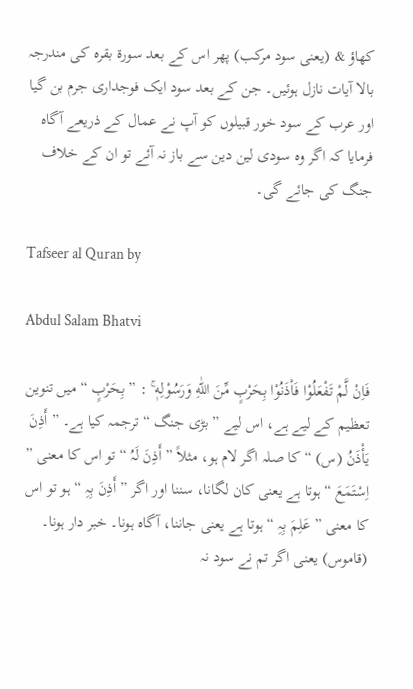کھاؤ & (یعنی سود مرکب) پھر اس کے بعد سورة بقرہ کی مندرجہ بالا آیات نازل ہوئیں۔ جن کے بعد سود ایک فوجداری جرم بن گیا اور عرب کے سود خور قبیلوں کو آپ نے عمال کے ذریعے آگاہ فرمایا کہ اگر وہ سودی لین دین سے باز نہ آئے تو ان کے خلاف جنگ کی جائے گی۔

Tafseer al Quran by

Abdul Salam Bhatvi

فَاِنْ لَّمْ تَفْعَلُوْا فَاْذَنُوْا بِحَرْبٍ مِّنَ اللّٰهِ وَرَسُوْلِهٖ ۚ : ” بِحَرْبٍ “ میں تنوین تعظیم کے لیے ہے، اس لیے ” بڑی جنگ “ ترجمہ کیا ہے۔ ” أَذِنَ یَأْذَنُ (س) “ کا صلہ اگر لام ہو، مثلاً ” أَذِنَ لَہُ “ تو اس کا معنی ” اِسْتَمَعَ “ ہوتا ہے یعنی کان لگانا، سننا اور اگر ” أَذِنَ بِہِ “ ہو تو اس کا معنی ” عَلِمَ بِہِ “ ہوتا ہے یعنی جاننا، آگاہ ہونا۔ خبر دار ہونا۔ (قاموس) یعنی اگر تم نے سود نہ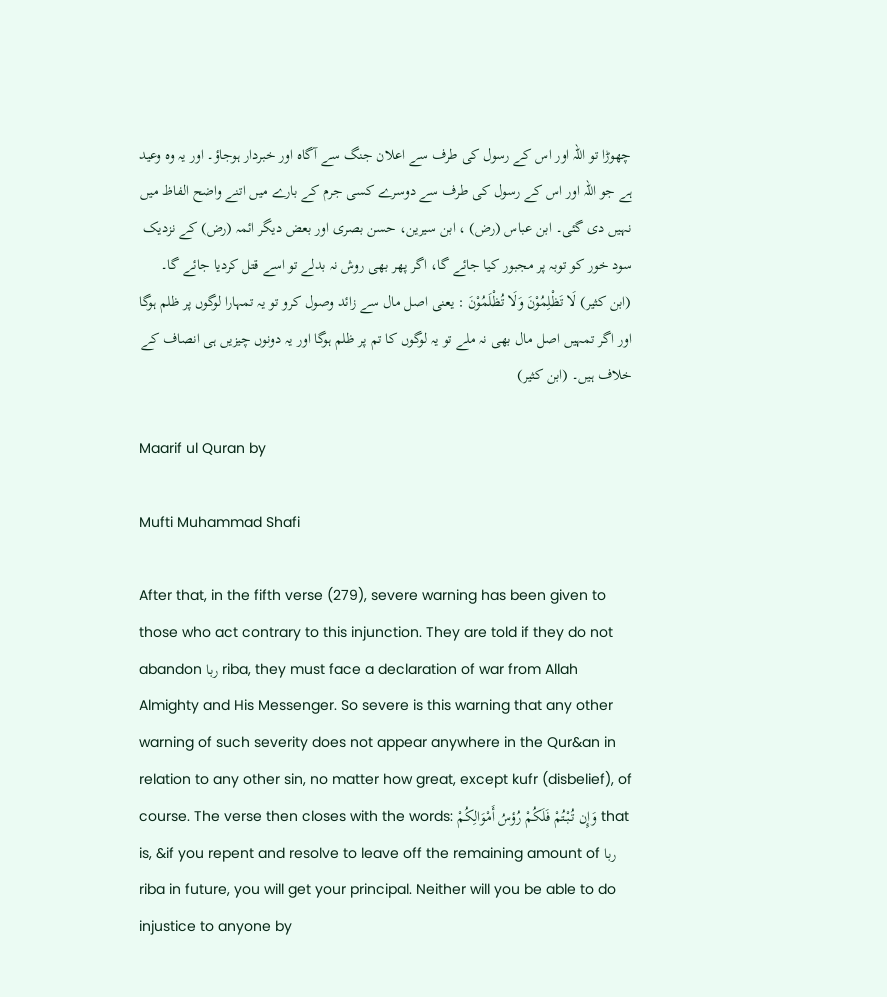چھوڑا تو اللہ اور اس کے رسول کی طرف سے اعلان جنگ سے آگاہ اور خبردار ہوجاؤ۔ اور یہ وہ وعید ہے جو اللہ اور اس کے رسول کی طرف سے دوسرے کسی جرم کے بارے میں اتنے واضح الفاظ میں نہیں دی گئی۔ ابن عباس (رض) ، ابن سیرین، حسن بصری اور بعض دیگر ائمہ (رض) کے نزدیک سود خور کو توبہ پر مجبور کیا جائے گا، اگر پھر بھی روش نہ بدلے تو اسے قتل کردیا جائے گا۔ (ابن کثیر) لَا تَظْلِمُوْنَ وَلَا تُظْلَمُوْنَ : یعنی اصل مال سے زائد وصول کرو تو یہ تمہارا لوگوں پر ظلم ہوگا اور اگر تمہیں اصل مال بھی نہ ملے تو یہ لوگوں کا تم پر ظلم ہوگا اور یہ دونوں چیزیں ہی انصاف کے خلاف ہیں۔ (ابن کثیر)

Maarif ul Quran by

Mufti Muhammad Shafi

After that, in the fifth verse (279), severe warning has been given to those who act contrary to this injunction. They are told if they do not abandon ربا riba, they must face a declaration of war from Allah Almighty and His Messenger. So severe is this warning that any other warning of such severity does not appear anywhere in the Qur&an in relation to any other sin, no matter how great, except kufr (disbelief), of course. The verse then closes with the words: وَإِن تُبْتُمْ فَلَكُمْ رُؤسُ أَمْوَالِكُمْ that is, &if you repent and resolve to leave off the remaining amount of ربا riba in future, you will get your principal. Neither will you be able to do injustice to anyone by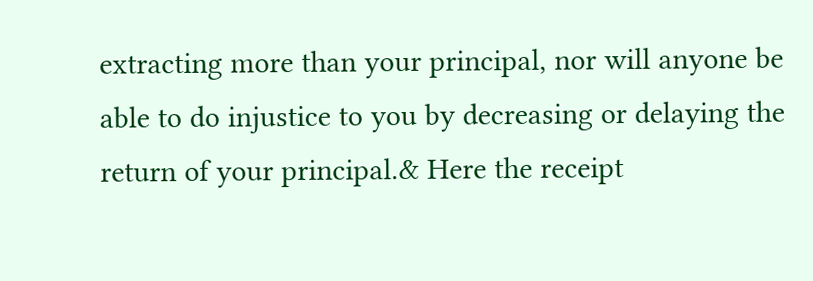extracting more than your principal, nor will anyone be able to do injustice to you by decreasing or delaying the return of your principal.& Here the receipt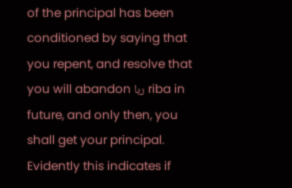of the principal has been conditioned by saying that you repent, and resolve that you will abandon ربا riba in future, and only then, you shall get your principal. Evidently this indicates if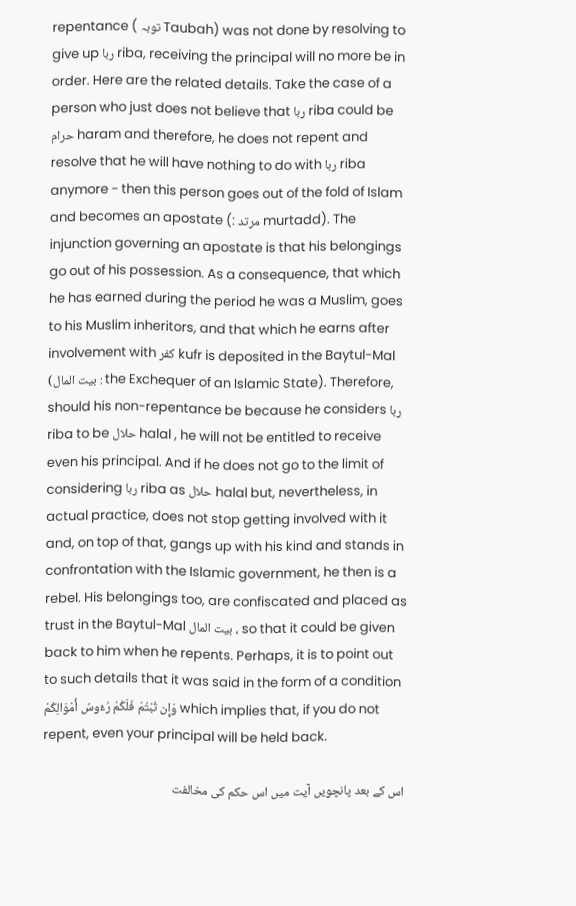repentance ( توبہ Taubah) was not done by resolving to give up ربا riba, receiving the principal will no more be in order. Here are the related details. Take the case of a person who just does not believe that ربا riba could be حرام haram and therefore, he does not repent and resolve that he will have nothing to do with ربا riba anymore - then this person goes out of the fold of Islam and becomes an apostate (: مرتد murtadd). The injunction governing an apostate is that his belongings go out of his possession. As a consequence, that which he has earned during the period he was a Muslim, goes to his Muslim inheritors, and that which he earns after involvement with کفر kufr is deposited in the Baytul-Mal (بیت المال : the Exchequer of an Islamic State). Therefore, should his non-repentance be because he considers ربا riba to be حلال halal , he will not be entitled to receive even his principal. And if he does not go to the limit of considering ربا riba as حلال halal but, nevertheless, in actual practice, does not stop getting involved with it and, on top of that, gangs up with his kind and stands in confrontation with the Islamic government, he then is a rebel. His belongings too, are confiscated and placed as trust in the Baytul-Mal بیت المال ، so that it could be given back to him when he repents. Perhaps, it is to point out to such details that it was said in the form of a condition وَإِن تُبْتُمْ فَلَكُمْ رُ‌ءُوسُ أَمْوَالِكُمْ which implies that, if you do not repent, even your principal will be held back.

اس کے بعد پانچویں آیت میں اس حکم کی مخالفت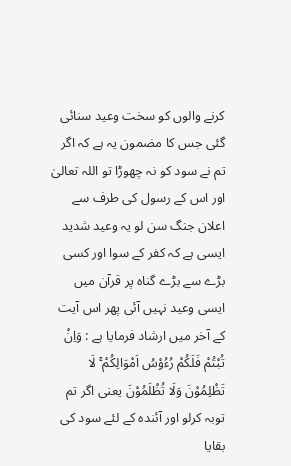کرنے والوں کو سخت وعید سنائی گئی جس کا مضمون یہ ہے کہ اگر تم نے سود کو نہ چھوڑا تو اللہ تعالیٰ اور اس کے رسول کی طرف سے اعلان جنگ سن لو یہ وعید شدید ایسی ہے کہ کفر کے سوا اور کسی بڑے سے بڑے گناہ پر قرآن میں ایسی وعید نہیں آئی پھر اس آیت کے آخر میں ارشاد فرمایا ہے : وَاِنْ تُبْتُمْ فَلَكُمْ رُءُوْسُ اَمْوَالِكُمْ ۚ لَا تَظْلِمُوْنَ وَلَا تُظْلَمُوْنَ یعنی اگر تم توبہ کرلو اور آئندہ کے لئے سود کی بقایا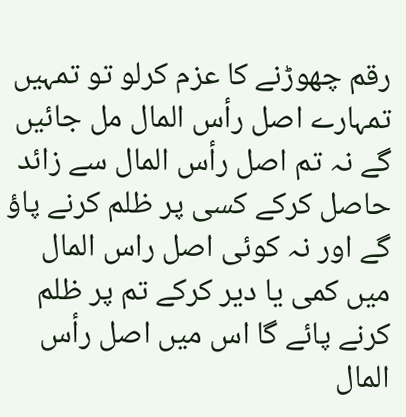رقم چھوڑنے کا عزم کرلو تو تمہیں تمہارے اصل رأس المال مل جائیں گے نہ تم اصل رأس المال سے زائد حاصل کرکے کسی پر ظلم کرنے پاؤ گے اور نہ کوئی اصل راس المال میں کمی یا دیر کرکے تم پر ظلم کرنے پائے گا اس میں اصل رأس المال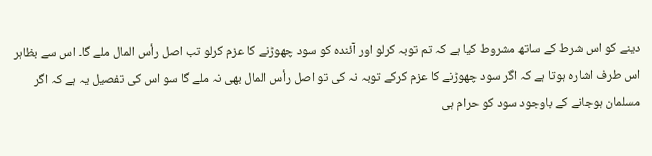دینے کو اس شرط کے ساتھ مشروط کیا ہے کہ تم توبہ کرلو اور آئندہ کو سود چھوڑنے کا عزم کرلو تب اصل رأس المال ملے گا۔ اس سے بظاہر اس طرف اشارہ ہوتا ہے کہ اگر سود چھوڑنے کا عزم کرکے توبہ نہ کی تو اصل رأس المال بھی نہ ملے گا سو اس کی تفصیل یہ ہے کہ اگر مسلمان ہوجانے کے باوجود سود کو حرام ہی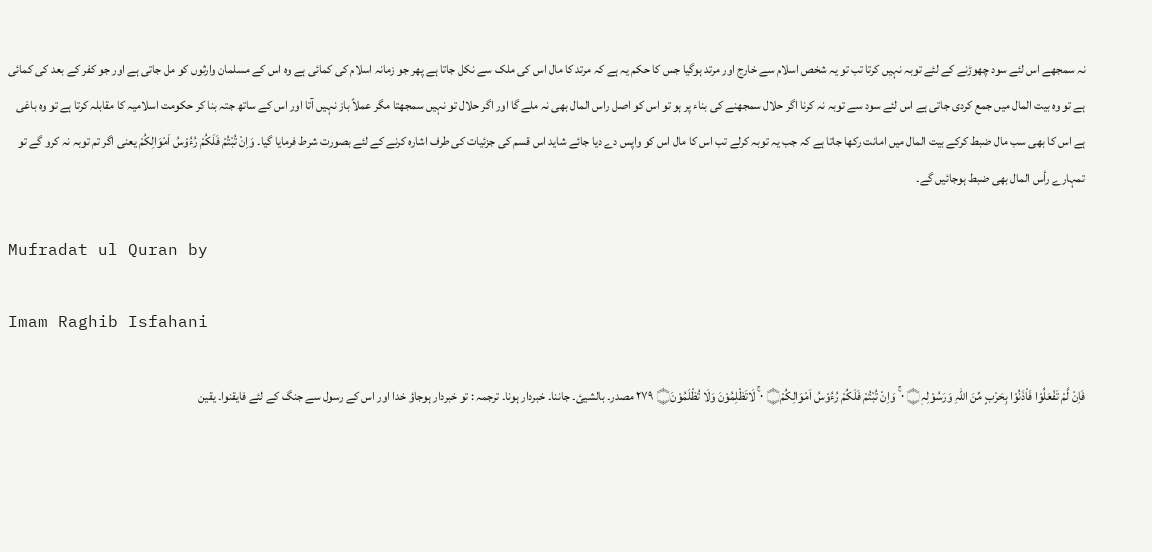نہ سمجھے اس لئے سود چھوڑنے کے لئے توبہ نہیں کرتا تب تو یہ شخص اسلام سے خارج اور مرتد ہوگیا جس کا حکم یہ ہے کہ مرتد کا مال اس کی ملک سے نکل جاتا ہے پھر جو زمانہ اسلام کی کمائی ہے وہ اس کے مسلمان وارثوں کو مل جاتی ہے اور جو کفر کے بعد کی کمائی ہے تو وہ بیت المال میں جمع کردی جاتی ہے اس لئے سود سے توبہ نہ کرنا اگر حلال سمجھنے کی بناء پر ہو تو اس کو اصل راس المال بھی نہ ملے گا اور اگر حلال تو نہیں سمجھتا مگر عملاً باز نہیں آتا اور اس کے ساتھ جتہ بنا کر حکومت اسلامیہ کا مقابلہ کرتا ہے تو وہ باغی ہے اس کا بھی سب مال ضبط کرکے بیت المال میں امانت رکھا جاتا ہے کہ جب یہ توبہ کرلے تب اس کا مال اس کو واپس دے دیا جائے شاید اس قسم کی جزئیات کی طرف اشارہ کرنے کے لئے بصورت شرط فرمایا گیا۔ وَاِنْ تُبْتُمْ فَلَكُمْ رُءُوْسُ اَمْوَالِكُمْ یعنی اگر تم توبہ نہ کرو گے تو تمہارے رأس المال بھی ضبط ہوجائیں گے۔

Mufradat ul Quran by

Imam Raghib Isfahani

فَاِنْ لَّمْ تَفْعَلُوْا فَاْذَنُوْا بِحَرْبٍ مِّنَ اللہِ وَرَسُوْلِہٖ۝ ٠ ۚ وَاِنْ تُبْتُمْ فَلَكُمْ رُءُوْسُ اَمْوَالِكُمْ۝ ٠ ۚ لَاتَظْلِمُوْنَ وَلَا تُظْلَمُوْنَ۝ ٢٧٩ مصدر۔ بالشیئ۔ جاننا۔ خبردار ہونا۔ ترجمہ : تو خبردار ہوجاؤ خدا اور اس کے رسول سے جنگ کے لئے فایقنوا۔ یقین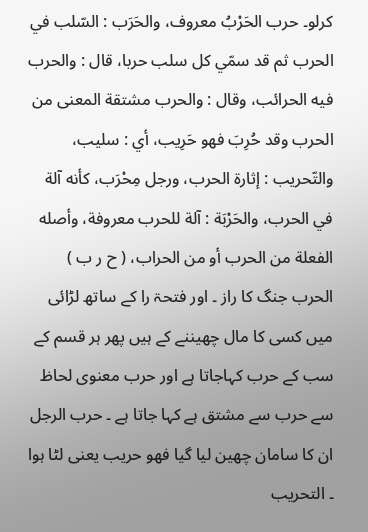کرلو۔ حرب الحَرْبُ معروف، والحَرَب : السّلب في الحرب ثم قد سمّي كل سلب حربا، قال : والحرب فيه الحرائب، وقال : والحرب مشتقة المعنی من الحرب وقد حُرِبَ فهو حَرِيب، أي : سلیب، والتّحریب : إثارة الحرب، ورجل مِحْرَب، كأنه آلة في الحرب، والحَرْبَة : آلة للحرب معروفة، وأصله الفعلة من الحرب أو من الحراب، ( ح ر ب ) الحرب جنگ کا راز ۔ اور فتحۃ را کے ساتھ لڑائی میں کسی کا مال چھیننے کے ہیں پھر ہر قسم کے سب کے حرب کہاجاتا ہے اور حرب معنوی لحاظ سے حرب سے مشتق ہے کہا جاتا ہے ۔ حرب الرجل ان کا سامان چھین لیا گیا فھو حریب یعنی لٹا ہوا ۔ التحریب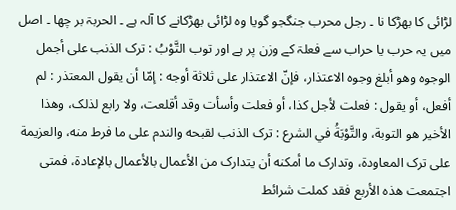لڑائی کا بھڑکا نا ۔ رجل محرب جنگجو گویا وہ لڑائی بھڑکانے کا آلہ ہے ۔ الحربۃ بر چھا ۔ اصل میں یہ حرب یا حراب سے فعلۃ کے وزن پر ہے اور توب التَّوْبُ : ترک الذنب علی أجمل الوجوه وهو أبلغ وجوه الاعتذار، فإنّ الاعتذار علی ثلاثة أوجه : إمّا أن يقول المعتذر : لم أفعل، أو يقول : فعلت لأجل کذا، أو فعلت وأسأت وقد أقلعت، ولا رابع لذلک، وهذا الأخير هو التوبة، والتَّوْبَةُ في الشرع : ترک الذنب لقبحه والندم علی ما فرط منه، والعزیمة علی ترک المعاودة، وتدارک ما أمكنه أن يتدارک من الأعمال بالأعمال بالإعادة، فمتی اجتمعت هذه الأربع فقد کملت شرائط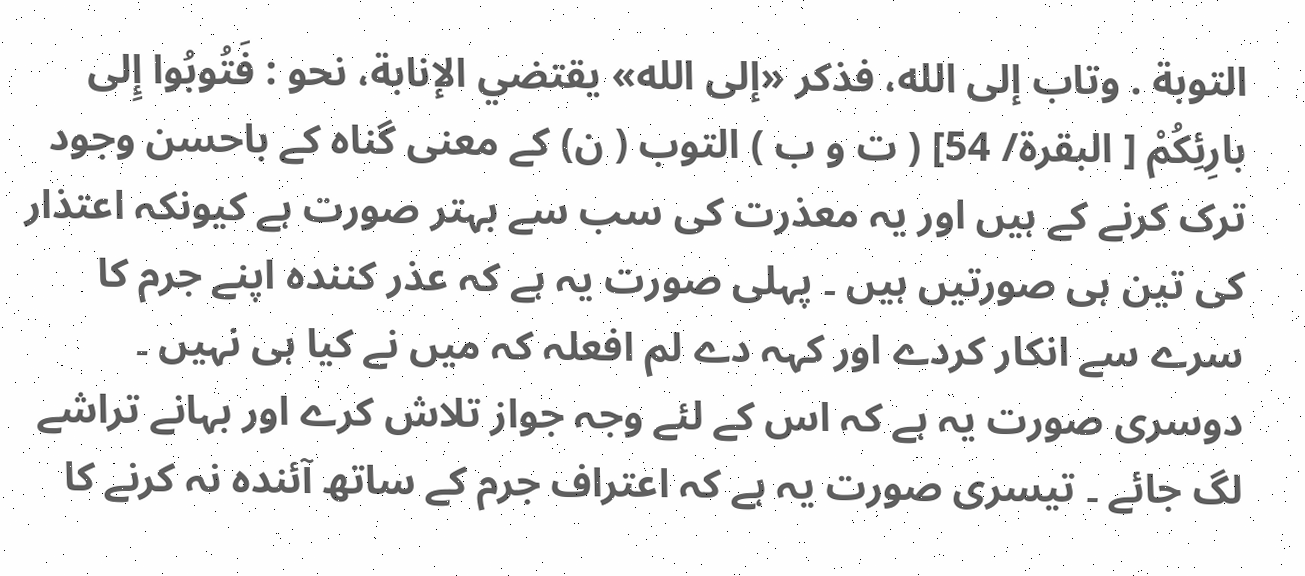التوبة . وتاب إلى الله، فذکر «إلى الله» يقتضي الإنابة، نحو : فَتُوبُوا إِلى بارِئِكُمْ [ البقرة/ 54] ( ت و ب ) التوب ( ن) کے معنی گناہ کے باحسن وجود ترک کرنے کے ہیں اور یہ معذرت کی سب سے بہتر صورت ہے کیونکہ اعتذار کی تین ہی صورتیں ہیں ۔ پہلی صورت یہ ہے کہ عذر کنندہ اپنے جرم کا سرے سے انکار کردے اور کہہ دے لم افعلہ کہ میں نے کیا ہی نہیں ۔ دوسری صورت یہ ہے کہ اس کے لئے وجہ جواز تلاش کرے اور بہانے تراشے لگ جائے ۔ تیسری صورت یہ ہے کہ اعتراف جرم کے ساتھ آئندہ نہ کرنے کا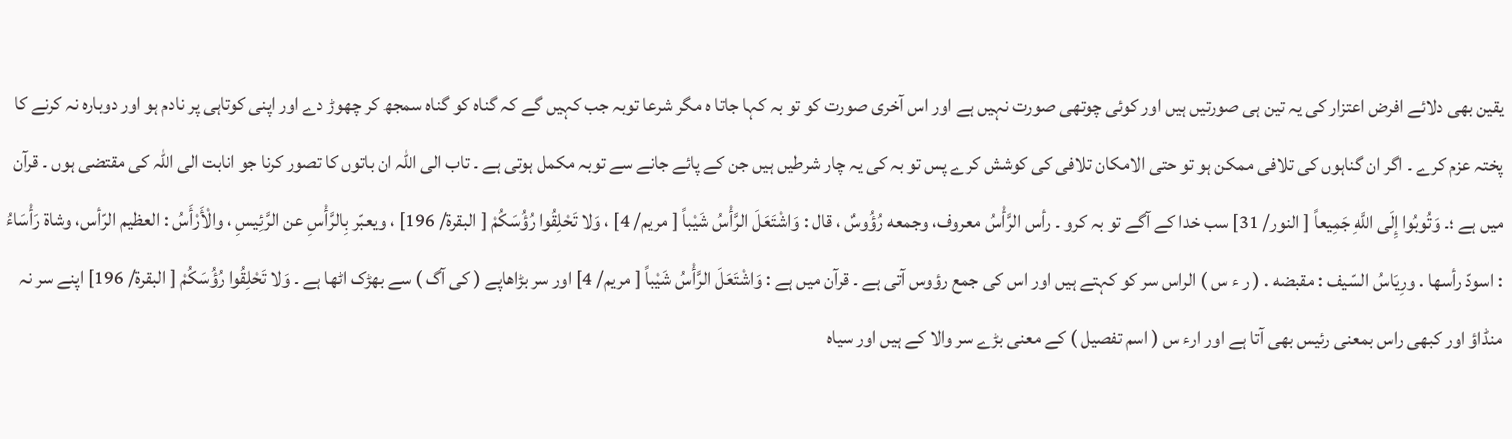یقین بھی دلائے افرض اعتزار کی یہ تین ہی صورتیں ہیں اور کوئی چوتھی صورت نہیں ہے اور اس آخری صورت کو تو بہ کہا جاتا ہ مگر شرعا توبہ جب کہیں گے کہ گناہ کو گناہ سمجھ کر چھوڑ دے اور اپنی کوتاہی پر نادم ہو اور دوبارہ نہ کرنے کا پختہ عزم کرے ۔ اگر ان گناہوں کی تلافی ممکن ہو تو حتی الامکان تلافی کی کوشش کرے پس تو بہ کی یہ چار شرطیں ہیں جن کے پائے جانے سے توبہ مکمل ہوتی ہے ۔ تاب الی اللہ ان باتوں کا تصور کرنا جو انابت الی اللہ کی مقتضی ہوں ۔ قرآن میں ہے ؛۔ وَتُوبُوا إِلَى اللَّهِ جَمِيعاً [ النور/ 31] سب خدا کے آگے تو بہ کرو ۔ رأس الرَّأْسُ معروف، وجمعه رُؤُوسٌ ، قال : وَاشْتَعَلَ الرَّأْسُ شَيْباً [ مریم/ 4] ، وَلا تَحْلِقُوا رُؤُسَكُمْ [ البقرة/ 196] ، ويعبّر بِالرَّأْسِ عن الرَّئِيسِ ، والْأَرْأَسُ : العظیم الرّأس، وشاة رَأْسَاءُ : اسودّ رأسها . ورِيَاسُ السّيف : مقبضه . ( ر ء س ) الراس سر کو کہتے ہیں اور اس کی جمع رؤوس آتی ہے ۔ قرآن میں ہے : وَاشْتَعَلَ الرَّأْسُ شَيْباً [ مریم/ 4] اور سر بڑاھاپے ( کی آگ ) سے بھڑک اٹھا ہے ۔ وَلا تَحْلِقُوا رُؤُسَكُمْ [ البقرة/ 196] اپنے سر نہ منڈاؤ اور کبھی راس بمعنی رئیس بھی آتا ہے اور ارء س ( اسم تفصیل ) کے معنی بڑے سر والا کے ہیں اور سیاہ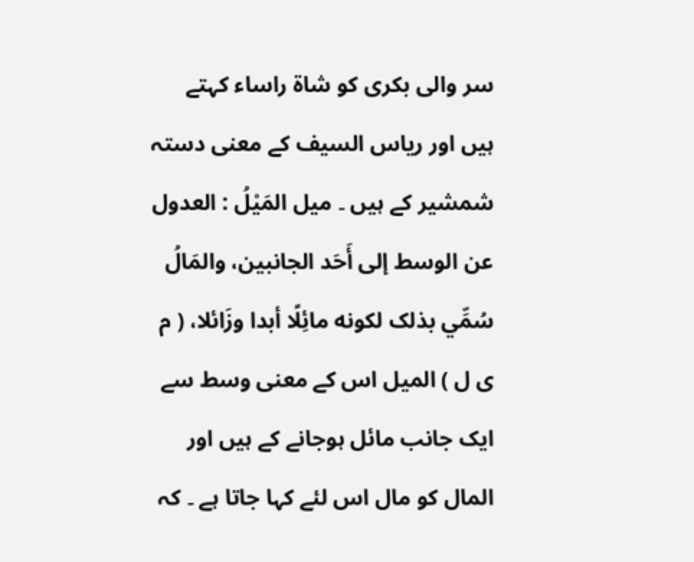سر والی بکری کو شاۃ راساء کہتے ہیں اور ریاس السیف کے معنی دستہ شمشیر کے ہیں ۔ ميل المَيْلُ : العدول عن الوسط إلى أَحَد الجانبین، والمَالُ سُمِّي بذلک لکونه مائِلًا أبدا وزَائلا، ( م ی ل ) المیل اس کے معنی وسط سے ایک جانب مائل ہوجانے کے ہیں اور المال کو مال اس لئے کہا جاتا ہے ۔ کہ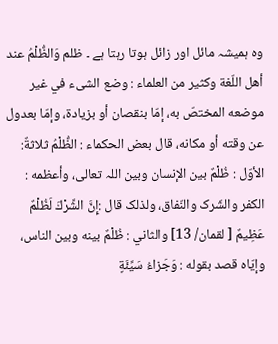وہ ہمیشہ مائل اور زائل ہوتا رہتا ہے ۔ ظلم وَالظُّلْمُ عند أهل اللّغة وكثير من العلماء : وضع الشیء في غير موضعه المختصّ به، إمّا بنقصان أو بزیادة، وإمّا بعدول عن وقته أو مکانه، قال بعض الحکماء : الظُّلْمُ ثلاثةٌ: الأوّل : ظُلْمٌ بين الإنسان وبین اللہ تعالی، وأعظمه : الکفر والشّرک والنّفاق، ولذلک قال :إِنَّ الشِّرْكَ لَظُلْمٌ عَظِيمٌ [ لقمان/ 13] والثاني : ظُلْمٌ بينه وبین الناس، وإيّاه قصد بقوله : وَجَزاءُ سَيِّئَةٍ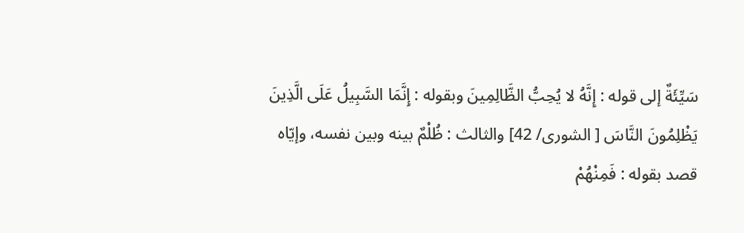سَيِّئَةٌ إلى قوله : إِنَّهُ لا يُحِبُّ الظَّالِمِينَ وبقوله : إِنَّمَا السَّبِيلُ عَلَى الَّذِينَ يَظْلِمُونَ النَّاسَ [ الشوری/ 42] والثالث : ظُلْمٌ بينه وبین نفسه، وإيّاه قصد بقوله : فَمِنْهُمْ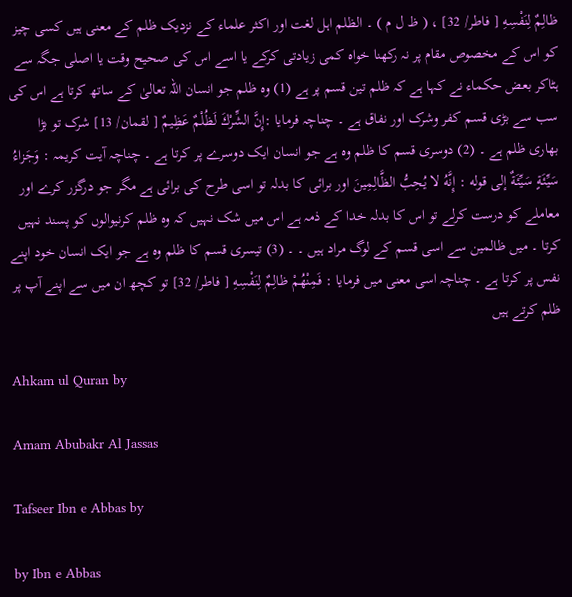ظالِمٌ لِنَفْسِهِ [ فاطر/ 32] ، ( ظ ل م ) ۔ الظلم اہل لغت اور اکثر علماء کے نزدیک ظلم کے معنی ہیں کسی چیز کو اس کے مخصوص مقام پر نہ رکھنا خواہ کمی زیادتی کرکے یا اسے اس کی صحیح وقت یا اصلی جگہ سے ہٹاکر بعض حکماء نے کہا ہے کہ ظلم تین قسم پر ہے (1) وہ ظلم جو انسان اللہ تعالیٰ کے ساتھ کرتا ہے اس کی سب سے بڑی قسم کفر وشرک اور نفاق ہے ۔ چناچہ فرمایا :إِنَّ الشِّرْكَ لَظُلْمٌ عَظِيمٌ [ لقمان/ 13] شرک تو بڑا بھاری ظلم ہے ۔ (2) دوسری قسم کا ظلم وہ ہے جو انسان ایک دوسرے پر کرتا ہے ۔ چناچہ آیت کریمہ : وَجَزاءُ سَيِّئَةٍ سَيِّئَةٌ إلى قوله : إِنَّهُ لا يُحِبُّ الظَّالِمِينَ اور برائی کا بدلہ تو اسی طرح کی برائی ہے مگر جو درگزر کرے اور معاملے کو درست کرلے تو اس کا بدلہ خدا کے ذمہ ہے اس میں شک نہیں کہ وہ ظلم کرنیوالوں کو پسند نہیں کرتا ۔ میں ظالمین سے اسی قسم کے لوگ مراد ہیں ۔ ۔ (3) تیسری قسم کا ظلم وہ ہے جو ایک انسان خود اپنے نفس پر کرتا ہے ۔ چناچہ اسی معنی میں فرمایا : فَمِنْهُمْ ظالِمٌ لِنَفْسِهِ [ فاطر/ 32] تو کچھ ان میں سے اپنے آپ پر ظلم کرتے ہیں

Ahkam ul Quran by

Amam Abubakr Al Jassas

Tafseer Ibn e Abbas by

by Ibn e Abbas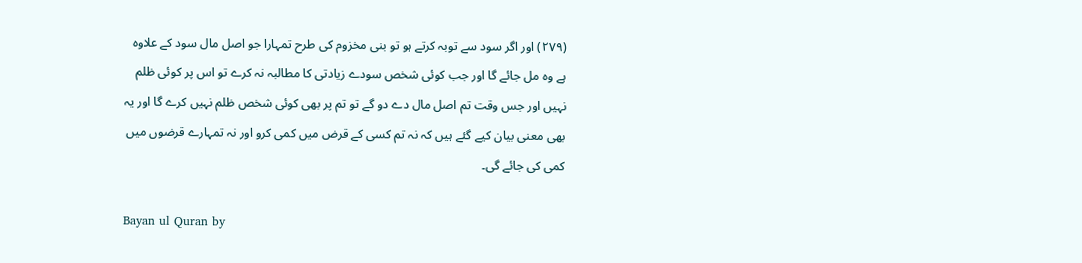(٢٧٩) اور اگر سود سے توبہ کرتے ہو تو بنی مخزوم کی طرح تمہارا جو اصل مال سود کے علاوہ ہے وہ مل جائے گا اور جب کوئی شخص سودے زیادتی کا مطالبہ نہ کرے تو اس پر کوئی ظلم نہیں اور جس وقت تم اصل مال دے دو گے تو تم پر بھی کوئی شخص ظلم نہیں کرے گا اور یہ بھی معنی بیان کیے گئے ہیں کہ نہ تم کسی کے قرض میں کمی کرو اور نہ تمہارے قرضوں میں کمی کی جائے گی۔

Bayan ul Quran by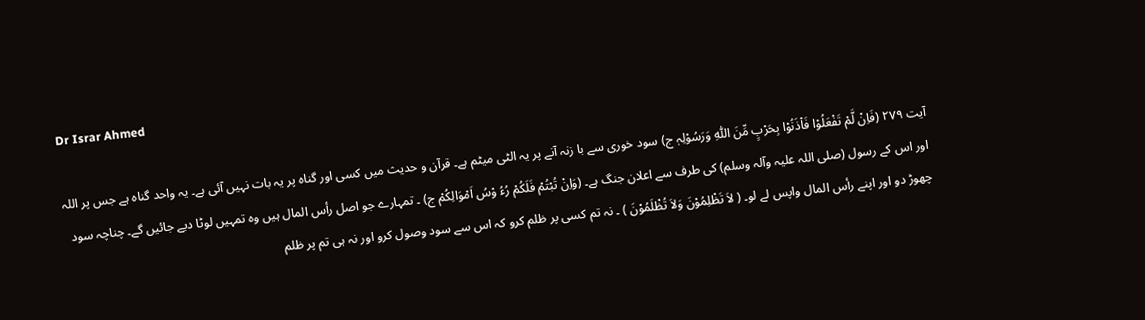Dr Israr Ahmed

آیت ٢٧٩ (فَاِنْ لَّمْ تَفْعَلُوْا فَاْذَنُوْا بِحَرْبٍ مِّنَ اللّٰہِ وَرَسُوْلِہٖ ج) سود خوری سے با زنہ آنے پر یہ الٹی میٹم ہے۔ قرآن و حدیث میں کسی اور گناہ پر یہ بات نہیں آئی ہے۔ یہ واحد گناہ ہے جس پر اللہ اور اس کے رسول (صلی اللہ علیہ وآلہ وسلم) کی طرف سے اعلان جنگ ہے۔ (وَاِنْ تُبْتُمْ فَلَکُمْ رُءُ وْسُ اَمْوَالِکُمْ ج) ۔ تمہارے جو اصل رأس المال ہیں وہ تمہیں لوٹا دیے جائیں گے۔ چناچہ سود چھوڑ دو اور اپنے رأس المال واپس لے لو۔ ( لاَ تَظْلِمُوْنَ وَلاَ تُظْلَمُوْنَ ) ۔ نہ تم کسی پر ظلم کرو کہ اس سے سود وصول کرو اور نہ ہی تم پر ظلم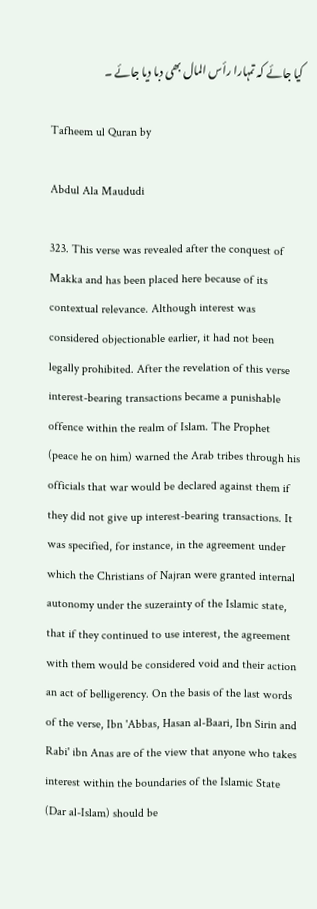کیا جائے کہ تمہارا رأس المال بھی دبا دیا جائے ۔

Tafheem ul Quran by

Abdul Ala Maududi

323. This verse was revealed after the conquest of Makka and has been placed here because of its contextual relevance. Although interest was considered objectionable earlier, it had not been legally prohibited. After the revelation of this verse interest-bearing transactions became a punishable offence within the realm of Islam. The Prophet (peace he on him) warned the Arab tribes through his officials that war would be declared against them if they did not give up interest-bearing transactions. It was specified, for instance, in the agreement under which the Christians of Najran were granted internal autonomy under the suzerainty of the Islamic state, that if they continued to use interest, the agreement with them would be considered void and their action an act of belligerency. On the basis of the last words of the verse, Ibn 'Abbas, Hasan al-Baari, Ibn Sirin and Rabi' ibn Anas are of the view that anyone who takes interest within the boundaries of the Islamic State (Dar al-Islam) should be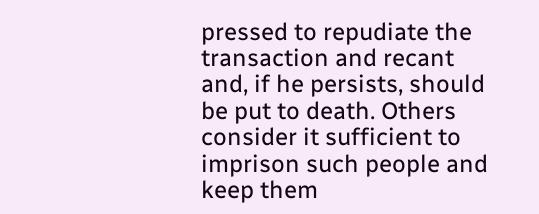pressed to repudiate the transaction and recant and, if he persists, should be put to death. Others consider it sufficient to imprison such people and keep them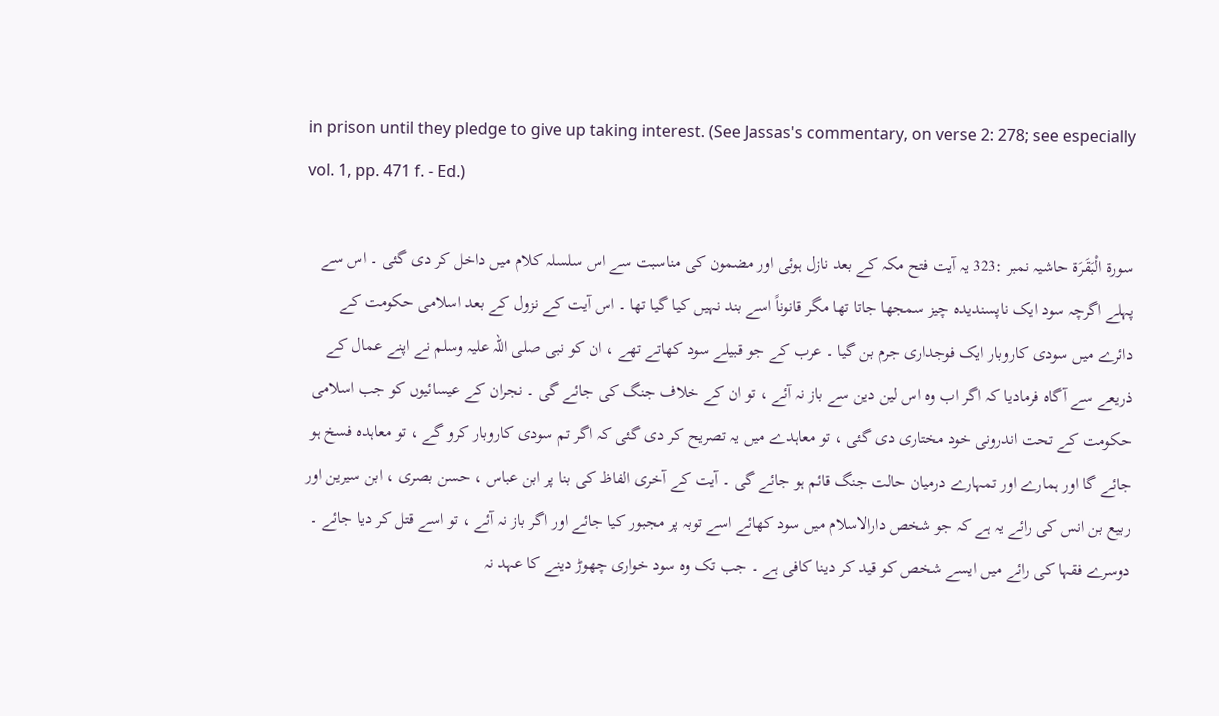in prison until they pledge to give up taking interest. (See Jassas's commentary, on verse 2: 278; see especially vol. 1, pp. 471 f. - Ed.)

سورة الْبَقَرَة حاشیہ نمبر :323 یہ آیت فتح مکہ کے بعد نازل ہوئی اور مضمون کی مناسبت سے اس سلسلہ کلام میں داخل کر دی گئی ۔ اس سے پہلے اگرچہ سود ایک ناپسندیدہ چیز سمجھا جاتا تھا مگر قانوناً اسے بند نہیں کیا گیا تھا ۔ اس آیت کے نزول کے بعد اسلامی حکومت کے دائرے میں سودی کاروبار ایک فوجداری جرم بن گیا ۔ عرب کے جو قبیلے سود کھاتے تھے ، ان کو نبی صلی اللہ علیہ وسلم نے اپنے عمال کے ذریعے سے آگاہ فرمادیا کہ اگر اب وہ اس لین دین سے باز نہ آئے ، تو ان کے خلاف جنگ کی جائے گی ۔ نجران کے عیسائیوں کو جب اسلامی حکومت کے تحت اندرونی خود مختاری دی گئی ، تو معاہدے میں یہ تصریح کر دی گئی کہ اگر تم سودی کاروبار کرو گے ، تو معاہدہ فسخ ہو جائے گا اور ہمارے اور تمہارے درمیان حالت جنگ قائم ہو جائے گی ۔ آیت کے آخری الفاظ کی بنا پر ابن عباس ، حسن بصری ، ابن سیرین اور ربیع بن انس کی رائے یہ ہے کہ جو شخص دارالاسلام میں سود کھائے اسے توبہ پر مجبور کیا جائے اور اگر باز نہ آئے ، تو اسے قتل کر دیا جائے ۔ دوسرے فقہا کی رائے میں ایسے شخص کو قید کر دینا کافی ہے ۔ جب تک وہ سود خواری چھوڑ دینے کا عہد نہ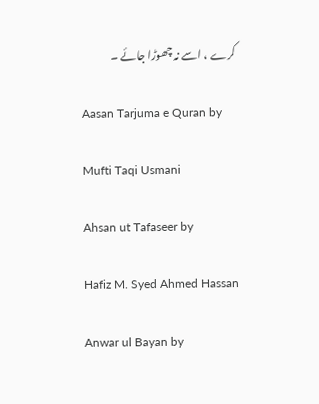کرے ، اسے نہ چھوڑا جائے ۔

Aasan Tarjuma e Quran by

Mufti Taqi Usmani

Ahsan ut Tafaseer by

Hafiz M. Syed Ahmed Hassan

Anwar ul Bayan by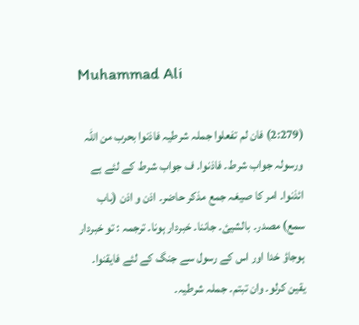Muhammad Ali

(2:279) فان لم تفعلوا جملہ شرطیہ فاذنوا بحرب من اللہ ورسولہ جواب شرط۔ فاذنوا۔ ف جواب شرط کے لئے ہے ائذنوا۔ امر کا صیغہ جمع مذکر حاضر۔ اذن و اذن (باب سمع) مصدر۔ بالشیئ۔ جاننا۔ خبردار ہونا۔ ترجمہ : تو خبردار ہوجاؤ خدا اور اس کے رسول سے جنگ کے لئے فایقنوا۔ یقین کرلو۔ وان تبتم۔ جملہ شرطیہ۔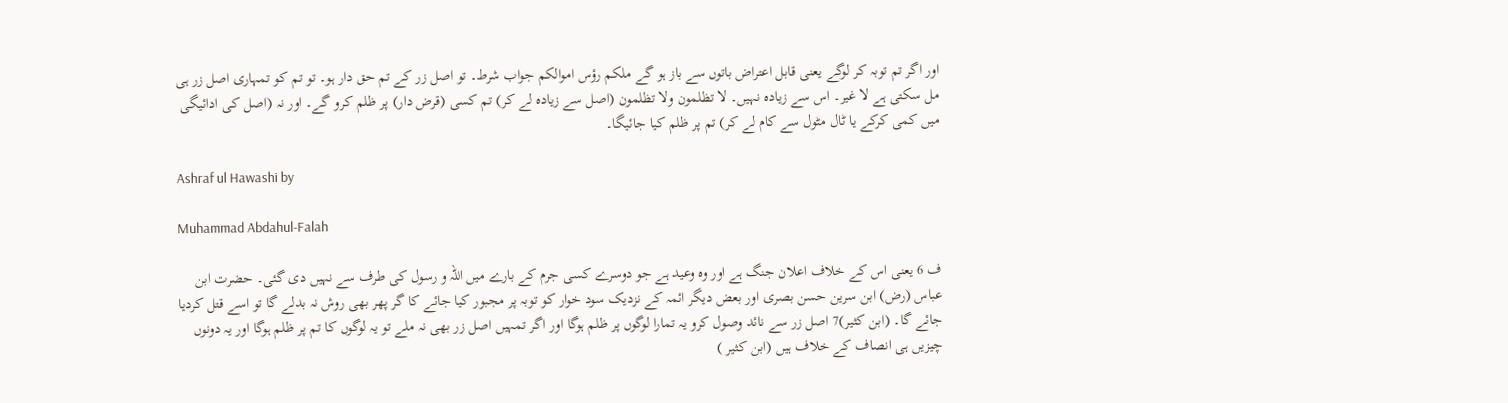اور اگر تم توبہ کر لوگے یعنی قابل اعتراض باتوں سے باز ہو گے ملکم رؤس اموالکم جواب شرط۔ تو اصل زر کے تم حق دار ہو۔ تو تم کو تمہاری اصل زر ہی مل سکتی ہے لا غیر۔ اس سے زیادہ نہیں۔ لا تظلمون ولا تظلمون (اصل سے زیادہ لے کر) تم کسی (قرض دار) پر ظلم کرو گے۔ اور نہ (اصل کی ادائیگی میں کمی کرکے یا ٹال مٹول سے کام لے کر) تم پر ظلم کیا جائیگا۔

Ashraf ul Hawashi by

Muhammad Abdahul-Falah

ف 6 یعنی اس کے خلاف اعلان جنگ ہے اور وہ وعید ہے جو دوسرے کسی جرم کے بارے میں اللہ و رسول کی طرف سے نہیں دی گئی۔ حضرت ابن عباس (رض) ابن سرین حسن بصری اور بعض دیگر ائمہ کے نزدیک سود خوار کو توبہ پر مجبور کیا جائے کا گر پھر بھی روش نہ بدلے گا تو اسے قتل کردیا جائے گا۔ (ابن کثیر)7 اصل زر سے نائد وصول کرو یہ تمارا لوگوں پر ظلم ہوگا اور اگر تمہیں اصل زر بھی نہ ملے تو یہ لوگوں کا تم پر ظلم ہوگا اور یہ دونوں چیزیں ہی انصاف کے خلاف ہیں (ابن کثیر )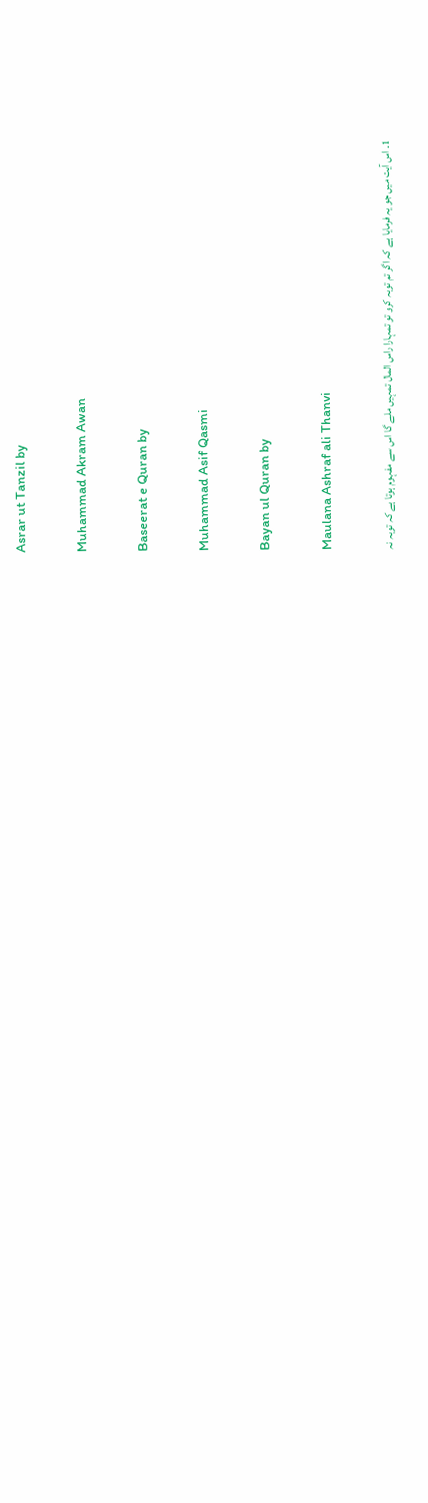Asrar ut Tanzil by

Muhammad Akram Awan

Baseerat e Quran by

Muhammad Asif Qasmi

Bayan ul Quran by

Maulana Ashraf ali Thanvi

1۔ اس آیت میں جو یہ فرمایا ہے کہ اگر تم توبہ کرو تو تمہارا راس المال تمہیں ملے گا اس سے مفہوم ہوتا ہے کہ توبہ نہ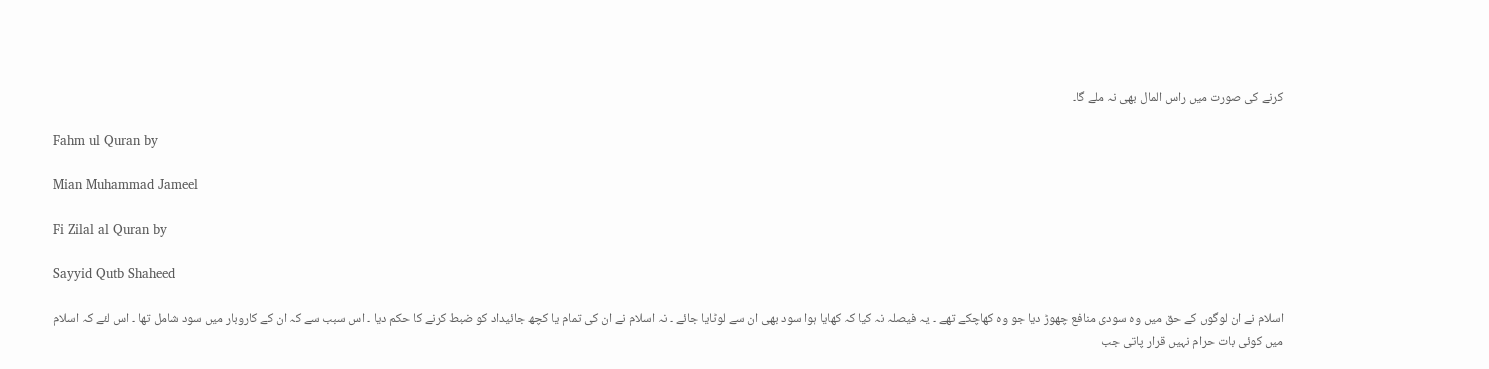کرنے کی صورت میں راس المال بھی نہ ملے گا۔

Fahm ul Quran by

Mian Muhammad Jameel

Fi Zilal al Quran by

Sayyid Qutb Shaheed

اسلام نے ان لوگوں کے حق میں وہ سودی منافع چھوڑ دیا جو وہ کھاچکے تھے ۔ یہ فیصلہ نہ کیا کہ کھایا ہوا سود بھی ان سے لوٹایا جائے ۔ نہ اسلام نے ان کی تمام یا کچھ جائیداد کو ضبط کرنے کا حکم دیا ۔ اس سبب سے کہ ان کے کاروبار میں سود شامل تھا ۔ اس لئے کہ اسلام میں کوئی بات حرام نہیں قرار پاتی جب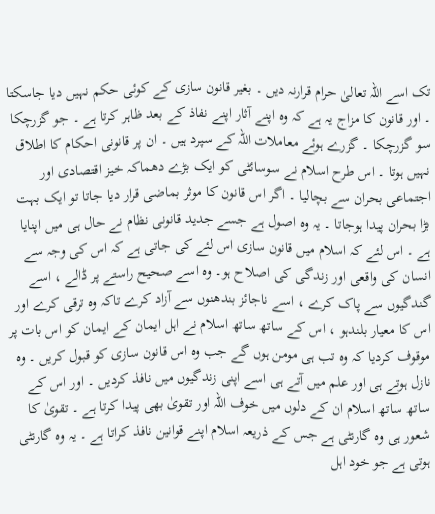تک اسے اللہ تعالیٰ حرام قرارنہ دیں ۔ بغیر قانون سازی کے کوئی حکم نہیں دیا جاسکتا ۔ اور قانون کا مزاج یہ ہے کہ وہ اپنے آثار اپنے نفاذ کے بعد ظاہر کرتا ہے ۔ جو گزرچکا سو گزرچکا ۔ گزرے ہوئے معاملات اللہ کے سپرد ہیں ۔ ان پر قانونی احکام کا اطلاق نہیں ہوتا ۔ اس طرح اسلام نے سوسائٹی کو ایک بڑے دھماکہ خیز اقتصادی اور اجتماعی بحران سے بچالیا ۔ اگر اس قانون کا موثر بماضی قرار دیا جاتا تو ایک بہت بڑا بحران پیدا ہوجاتا ۔ یہ وہ اصول ہے جسے جدید قانونی نظام نے حال ہی میں اپنایا ہے ۔ اس لئے کہ اسلام میں قانون سازی اس لئے کی جاتی ہے کہ اس کی وجہ سے انسان کی واقعی اور زندگی کی اصلاح ہو۔ وہ اسے صحیح راستے پر ڈالے ، اسے گندگیوں سے پاک کرے ، اسے ناجائز بندھنوں سے آزاد کرے تاکہ وہ ترقی کرے اور اس کا معیار بلندہو ، اس کے ساتھ ساتھ اسلام نے اہل ایمان کے ایمان کو اس بات پر موقوف کردیا کہ وہ تب ہی مومن ہوں گے جب وہ اس قانون سازی کو قبول کریں ۔ وہ نازل ہوتے ہی اور علم میں آتے ہی اسے اپنی زندگیوں میں نافذ کردیں ۔ اور اس کے ساتھ ساتھ اسلام ان کے دلوں میں خوف اللہ اور تقویٰ بھی پیدا کرتا ہے ۔ تقویٰ کا شعور ہی وہ گارنٹی ہے جس کے ذریعہ اسلام اپنے قوانین نافذ کراتا ہے ۔ یہ وہ گارنٹی ہوتی ہے جو خود اہل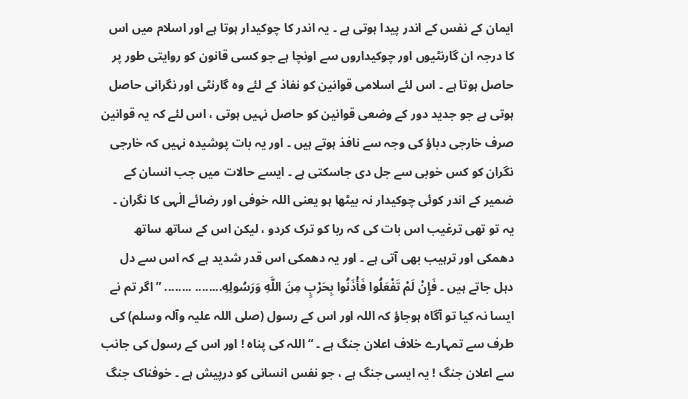ایمان کے نفس کے اندر پیدا ہوتی ہے ۔ یہ اندر کا چوکیدار ہوتا ہے اور اسلام میں اس کا درجہ ان گارنٹیوں اور چوکیداروں سے اونچا ہے جو کسی قانون کو روایتی طور پر حاصل ہوتا ہے ۔ اس لئے اسلامی قوانین کو نفاذ کے لئے وہ گارنٹی اور نگرانی حاصل ہوتی ہے جو جدید دور کے وضعی قوانین کو حاصل نہیں ہوتی ، اس لئے کہ یہ قوانین صرف خارجی دباؤ کی وجہ سے نافذ ہوتے ہیں ۔ اور یہ بات پوشیدہ نہیں کہ خارجی نگران کو کس خوبی سے جل دی جاسکتی ہے ۔ ایسے حالات میں جب انسان کے ضمیر کے اندر کوئی چوکیدار نہ بیٹھا ہو یعنی اللہ خوفی اور رضائے الٰہی کا نگران ۔ یہ تو تھی ترغیب اس بات کی کہ ربا کو ترک کردو ، لیکن اس کے ساتھ ساتھ دھمکی اور ترہیب بھی آتی ہے ۔ اور یہ دھمکی اس قدر شدید ہے کہ اس سے دل دہل جاتے ہیں ۔ فَإِنْ لَمْ تَفْعَلُوا فَأْذَنُوا بِحَرْبٍ مِنَ اللَّهِ وَرَسُولِهِ........ ........ ” اگر تم نے ایسا نہ کیا تو آگاہ ہوجاؤ کہ اللہ اور اس کے رسول (صلی اللہ علیہ وآلہ وسلم) کی طرف سے تمہارے خلاف اعلان جنگ ہے ۔ “ اللہ کی پناہ ! اور اس کے رسول کی جانب سے اعلان جنگ ! یہ ایسی جنگ ہے ، جو نفس انسانی کو درپیش ہے ۔ خوفناک جنگ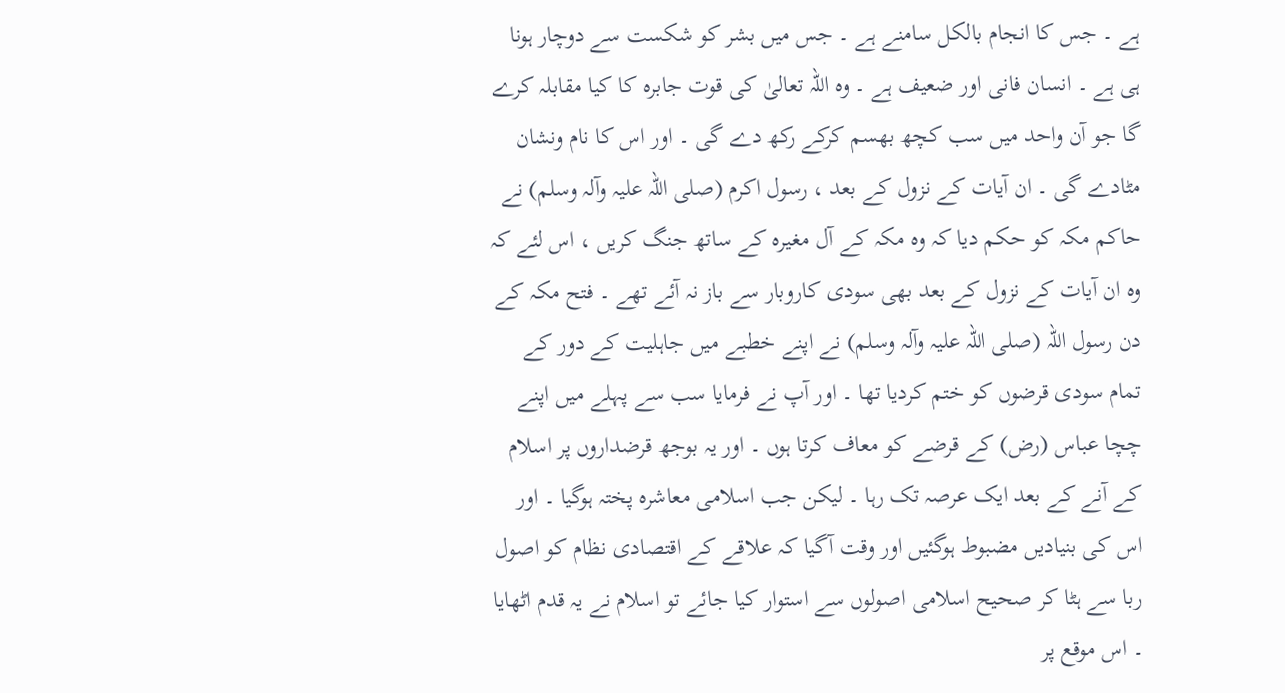ہے ۔ جس کا انجام بالکل سامنے ہے ۔ جس میں بشر کو شکست سے دوچار ہونا ہی ہے ۔ انسان فانی اور ضعیف ہے ۔ وہ اللہ تعالیٰ کی قوت جابرہ کا کیا مقابلہ کرے گا جو آن واحد میں سب کچھ بھسم کرکے رکھ دے گی ۔ اور اس کا نام ونشان مٹادے گی ۔ ان آیات کے نزول کے بعد ، رسول اکرم (صلی اللہ علیہ وآلہ وسلم) نے حاکم مکہ کو حکم دیا کہ وہ مکہ کے آل مغیرہ کے ساتھ جنگ کریں ، اس لئے کہ وہ ان آیات کے نزول کے بعد بھی سودی کاروبار سے باز نہ آئے تھے ۔ فتح مکہ کے دن رسول اللہ (صلی اللہ علیہ وآلہ وسلم) نے اپنے خطبے میں جاہلیت کے دور کے تمام سودی قرضوں کو ختم کردیا تھا ۔ اور آپ نے فرمایا سب سے پہلے میں اپنے چچا عباس (رض) کے قرضے کو معاف کرتا ہوں ۔ اور یہ بوجھ قرضداروں پر اسلام کے آنے کے بعد ایک عرصہ تک رہا ۔ لیکن جب اسلامی معاشرہ پختہ ہوگیا ۔ اور اس کی بنیادیں مضبوط ہوگئیں اور وقت آگیا کہ علاقے کے اقتصادی نظام کو اصول ربا سے ہٹا کر صحیح اسلامی اصولوں سے استوار کیا جائے تو اسلام نے یہ قدم اٹھایا ۔ اس موقع پر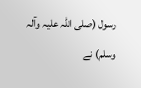رسول (صلی اللہ علیہ وآلہ وسلم) نے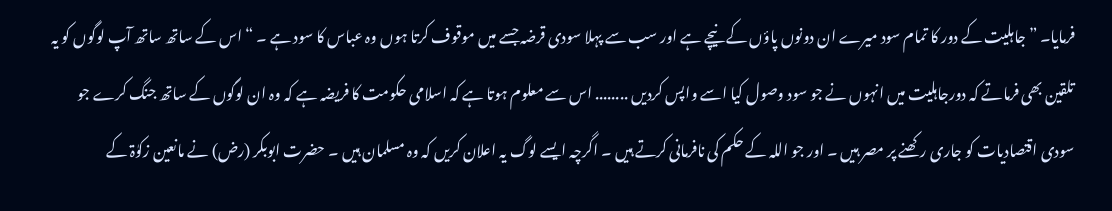فرمایا۔ ” جاہلیت کے دور کا تمام سود میرے ان دونوں پاؤں کے نیچے ہے اور سب سے پہلا سودی قرضہ جسے میں موقوف کرتا ہوں وہ عباس کا سود ہے ۔ “ اس کے ساتھ ساتھ آپ لوگوں کو یہ تلقین بھی فرماتے کہ دورجاہلیت میں انہوں نے جو سود وصول کیا اسے واپس کردیں ........ اس سے معلوم ہوتا ہے کہ اسلامی حکومت کا فریضہ ہے کہ وہ ان لوگوں کے ساتھ جنگ کرے جو سودی اقتصادیات کو جاری رکھنے پر مصر ہیں ۔ اور جو اللہ کے حکم کی نافرمانی کرتے ہیں ۔ اگرچہ ایسے لوگ یہ اعلان کریں کہ وہ مسلمان ہیں ۔ حضرت ابوبکر (رض) نے مانعین زکوٰۃ کے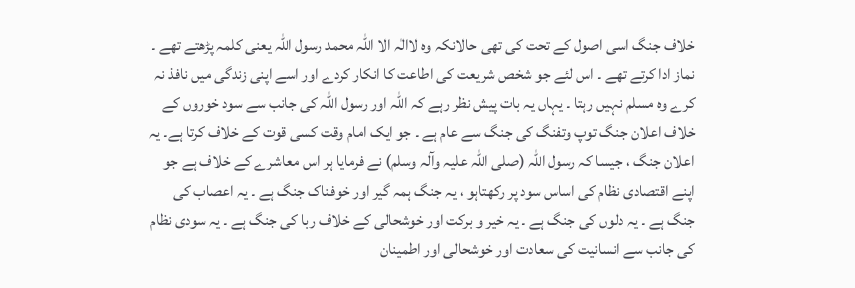خلاف جنگ اسی اصول کے تحت کی تھی حالانکہ وہ لاالٰہ الا اللہ محمد رسول اللہ یعنی کلمہ پڑھتے تھے ۔ نماز ادا کرتے تھے ۔ اس لئے جو شخص شریعت کی اطاعت کا انکار کردے اور اسے اپنی زندگی میں نافذ نہ کرے وہ مسلم نہیں رہتا ۔ یہاں یہ بات پیش نظر رہے کہ اللہ اور رسول اللہ کی جانب سے سود خوروں کے خلاف اعلان جنگ توپ وتفنگ کی جنگ سے عام ہے ۔ جو ایک امام وقت کسی قوت کے خلاف کرتا ہے۔ یہ اعلان جنگ ، جیسا کہ رسول اللہ (صلی اللہ علیہ وآلہ وسلم) نے فرمایا ہر اس معاشرے کے خلاف ہے جو اپنے اقتصادی نظام کی اساس سود پر رکھتاہو ، یہ جنگ ہمہ گیر اور خوفناک جنگ ہے ۔ یہ اعصاب کی جنگ ہے ۔ یہ دلوں کی جنگ ہے ۔ یہ خیر و برکت اور خوشحالی کے خلاف ربا کی جنگ ہے ۔ یہ سودی نظام کی جانب سے انسانیت کی سعادت اور خوشحالی اور اطمینان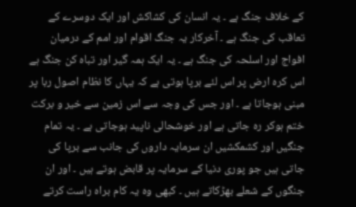کے خلاف جنگ ہے ۔ یہ انسان کی کشاکش اور ایک دوسرے کے تعاقب کی جنگ ہے ۔ آخرکار یہ جنگ اقوام اور امم کے درمیان افواج اور اسلحہ کی جنگ ہے ۔ یہ ایک ہمہ گیر اور تباہ کن جنگ ہے اس کرہ ارض پر اس لئے برپا ہوتی ہے کہ یہاں کا نظام اصول ربا پر مبنی ہوجاتا ہے ۔ اور جس کی وجہ سے اس زمین سے خیر و برکت ختم ہوکر رہ جاتی ہے اور خوشحالی ناپید ہوجاتی ہے ۔ یہ تمام جنگیں اور کشمکشیں ان سرمایہ داروں کی جانب سے برپا کی جاتی ہیں جو پوری دنیا کے سرمایہ پر قابض ہوتے ہیں ۔ اور ان جنگوں کے شعلے بھڑکاتے ہیں ۔ کبھی وہ یہ کام براہ راست کرتے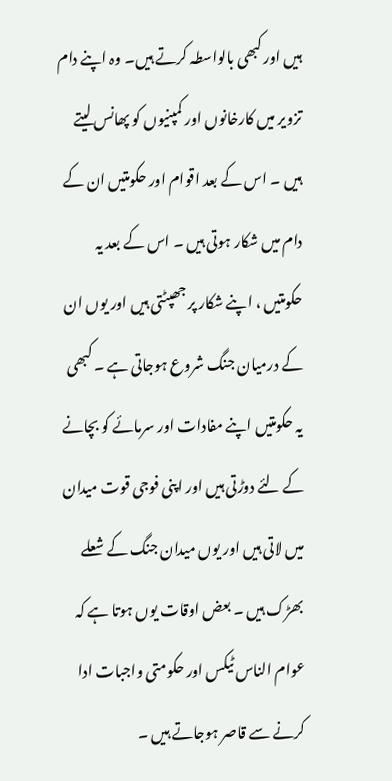ہیں اور کبھی بالواسطہ کرتے ہیں۔ وہ اپنے دام تزویر میں کارخانوں اور کمپنیوں کو پھانس لیتے ہیں ۔ اس کے بعد اقوام اور حکومتیں ان کے دام میں شکار ہوتی ہیں ۔ اس کے بعد یہ حکومتیں ، اپنے شکار پر جھپٹتی ہیں اور یوں ان کے درمیان جنگ شروع ہوجاتی ہے ۔ کبھی یہ حکومتیں اپنے مفادات اور سرمائے کو بچانے کے لئے دوڑتی ہیں اور اپنی فوجی قوت میدان میں لاتی ہیں اور یوں میدان جنگ کے شعلے بھڑک ہیں ۔ بعض اوقات یوں ہوتا ہے کہ عوام الناس ٹیکس اور حکومتی واجبات ادا کرنے سے قاصر ہوجاتے ہیں ۔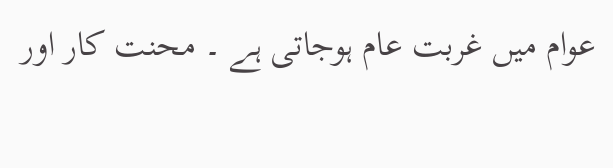عوام میں غربت عام ہوجاتی ہے ۔ محنت کار اور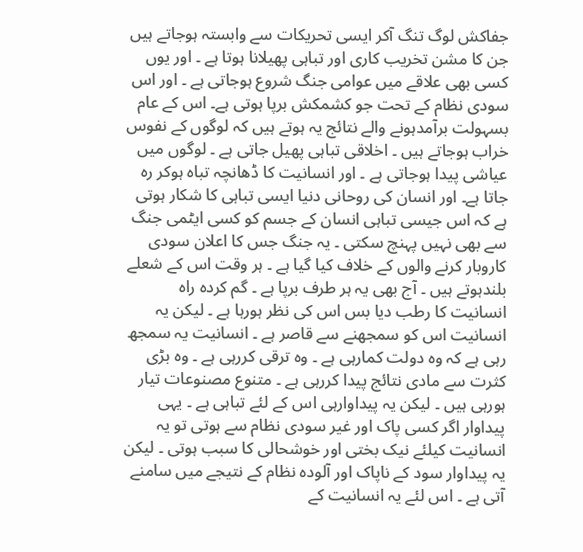جفاکش لوگ تنگ آکر ایسی تحریکات سے وابستہ ہوجاتے ہیں جن کا مشن تخریب کاری اور تباہی پھیلانا ہوتا ہے ۔ اور یوں کسی بھی علاقے میں عوامی جنگ شروع ہوجاتی ہے ۔ اور اس سودی نظام کے تحت جو کشمکش برپا ہوتی ہے۔ اس کے عام بسہولت برآمدہونے والے نتائج یہ ہوتے ہیں کہ لوگوں کے نفوس خراب ہوجاتے ہیں ۔ اخلاقی تباہی پھیل جاتی ہے ۔ لوگوں میں عیاشی پیدا ہوجاتی ہے ۔ اور انسانیت کا ڈھانچہ تباہ ہوکر رہ جاتا ہے۔ اور انسان کی روحانی دنیا ایسی تباہی کا شکار ہوتی ہے کہ اس جیسی تباہی انسان کے جسم کو کسی ایٹمی جنگ سے بھی نہیں پہنچ سکتی ۔ یہ جنگ جس کا اعلان سودی کاروبار کرنے والوں کے خلاف کیا گیا ہے ۔ ہر وقت اس کے شعلے بلندہوتے ہیں ۔ آج بھی یہ ہر طرف برپا ہے ۔ گم کردہ راہ انسانیت کا رطب دیا بس اس کی نظر ہورہا ہے ۔ لیکن یہ انسانیت اس کو سمجھنے سے قاصر ہے ۔ انسانیت یہ سمجھ رہی ہے کہ وہ دولت کمارہی ہے ۔ وہ ترقی کررہی ہے ۔ وہ بڑی کثرت سے مادی نتائج پیدا کررہی ہے ۔ متنوع مصنوعات تیار ہورہی ہیں ۔ لیکن یہ پیداوارہی اس کے لئے تباہی ہے ۔ یہی پیداوار اگر کسی پاک اور غیر سودی نظام سے ہوتی تو یہ انسانیت کیلئے نیک بختی اور خوشحالی کا سبب ہوتی ۔ لیکن یہ پیداوار سود کے ناپاک اور آلودہ نظام کے نتیجے میں سامنے آتی ہے ۔ اس لئے یہ انسانیت کے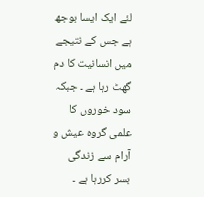لئے ایک ایسا بوجھ ہے جس کے نتیجے میں انسانیت کا دم گھٹ رہا ہے ۔ جبکہ سود خوروں کا علمی گروہ عیش و آرام سے زندگی بسر کررہا ہے ۔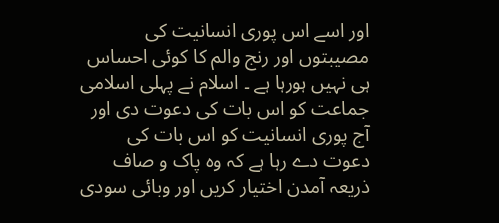اور اسے اس پوری انسانیت کی مصیبتوں اور رنج والم کا کوئی احساس ہی نہیں ہورہا ہے ۔ اسلام نے پہلی اسلامی جماعت کو اس بات کی دعوت دی اور آج پوری انسانیت کو اس بات کی دعوت دے رہا ہے کہ وہ پاک و صاف ذریعہ آمدن اختیار کریں اور وبائی سودی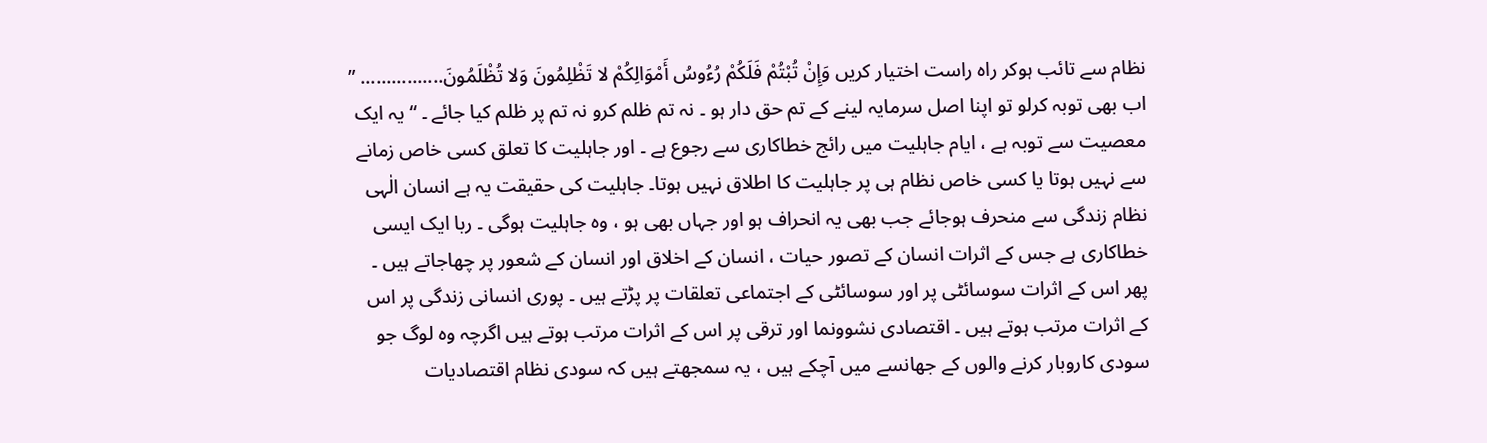نظام سے تائب ہوکر راہ راست اختیار کریں وَإِنْ تُبْتُمْ فَلَكُمْ رُءُوسُ أَمْوَالِكُمْ لا تَظْلِمُونَ وَلا تُظْلَمُونَ................ ” اب بھی توبہ کرلو تو اپنا اصل سرمایہ لینے کے تم حق دار ہو ۔ نہ تم ظلم کرو نہ تم پر ظلم کیا جائے ۔ “ یہ ایک معصیت سے توبہ ہے ، ایام جاہلیت میں رائج خطاکاری سے رجوع ہے ۔ اور جاہلیت کا تعلق کسی خاص زمانے سے نہیں ہوتا یا کسی خاص نظام ہی پر جاہلیت کا اطلاق نہیں ہوتا۔ جاہلیت کی حقیقت یہ ہے انسان الٰہی نظام زندگی سے منحرف ہوجائے جب بھی یہ انحراف ہو اور جہاں بھی ہو ، وہ جاہلیت ہوگی ۔ ربا ایک ایسی خطاکاری ہے جس کے اثرات انسان کے تصور حیات ، انسان کے اخلاق اور انسان کے شعور پر چھاجاتے ہیں ۔ پھر اس کے اثرات سوسائٹی پر اور سوسائٹی کے اجتماعی تعلقات پر پڑتے ہیں ۔ پوری انسانی زندگی پر اس کے اثرات مرتب ہوتے ہیں ۔ اقتصادی نشوونما اور ترقی پر اس کے اثرات مرتب ہوتے ہیں اگرچہ وہ لوگ جو سودی کاروبار کرنے والوں کے جھانسے میں آچکے ہیں ، یہ سمجھتے ہیں کہ سودی نظام اقتصادیات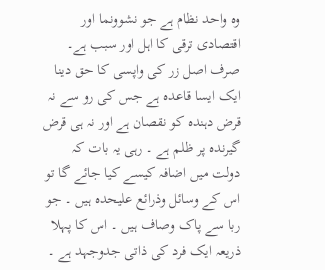وہ واحد نظام ہے جو نشوونما اور اقتصادی ترقی کا اہل اور سبب ہے۔ صرف اصل زر کی واپسی کا حق دینا ایک ایسا قاعدہ ہے جس کی رو سے نہ قرض دہندہ کو نقصان ہے اور نہ ہی قرض گیرندہ پر ظلم ہے ۔ رہی یہ بات کہ دولت میں اضافہ کیسے کیا جائے گا تو اس کے وسائل وذرائع علیحدہ ہیں ۔ جو ربا سے پاک وصاف ہیں ۔ اس کا پہلا ذریعہ ایک فرد کی ذاتی جدوجہد ہے ۔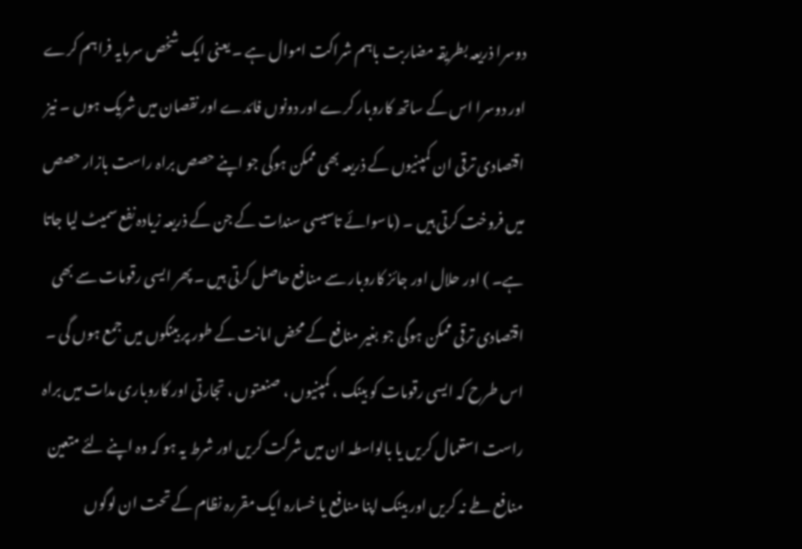دوسرا ذریعہ بطریقہ مضاربت باہم شراکت اموال ہے ۔ یعنی ایک شخص سرمایہ فراہم کرے اور دوسرا اس کے ساتھ کاروبار کرے اور دونوں فائدے اور نقصان میں شریک ہوں ۔ نیز اقتصادی ترقی ان کمپنیوں کے ذریعہ بھی ممکن ہوگی جو اپنے حصص براہ راست بازار حصص میں فروخت کرتی ہیں ۔ (ماسوائے تاسیسی سندات کے جن کے ذریعہ زیادہ نفع سمیٹ لیا جاتا ہے۔ ) اور حلال اور جائز کاروبار سے منافع حاصل کرتی ہیں ۔ پھر ایسی رقومات سے بھی اقتصادی ترقی ممکن ہوگی جو بغیر منافع کے محض امانت کے طور پر بینکوں میں جمع ہوں گی ۔ اس طرح کہ ایسی رقومات کو بینک ، کمپنیوں ، صنعتوں ، تجارتی اور کاروباری مدات میں براہ راست استعمال کریں یا بالواسطہ ان میں شرکت کریں اور شرط یہ ہو کہ وہ اپنے لئے متعین منافع طے نہ کریں اور بینک اپنا منافع یا خسارہ ایک مقررہ نظام کے تحت ان لوگوں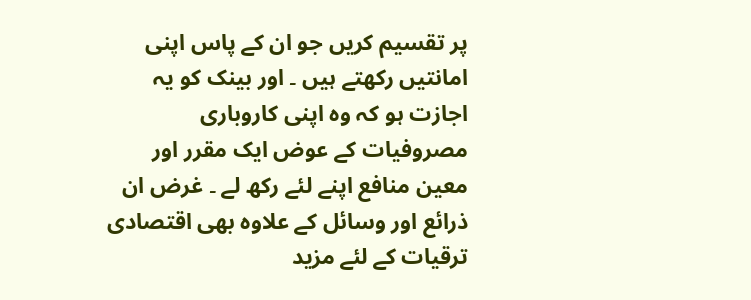پر تقسیم کریں جو ان کے پاس اپنی امانتیں رکھتے ہیں ۔ اور بینک کو یہ اجازت ہو کہ وہ اپنی کاروباری مصروفیات کے عوض ایک مقرر اور معین منافع اپنے لئے رکھ لے ۔ غرض ان ذرائع اور وسائل کے علاوہ بھی اقتصادی ترقیات کے لئے مزید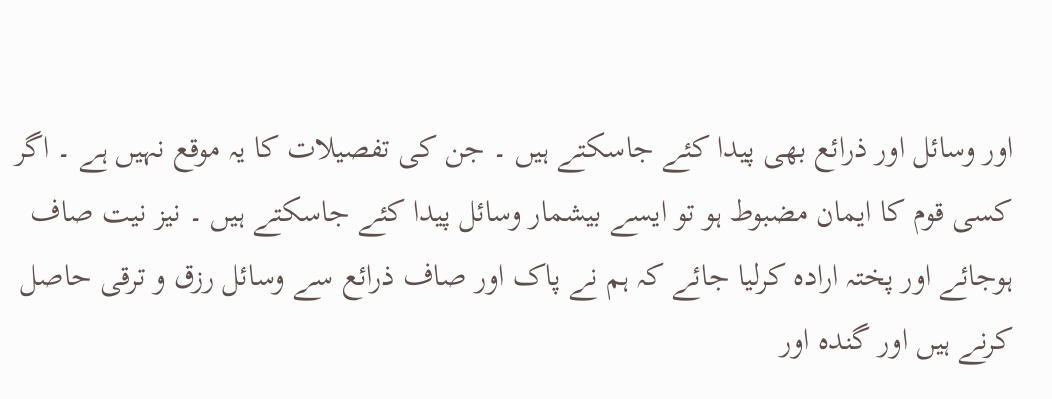اور وسائل اور ذرائع بھی پیدا کئے جاسکتے ہیں ۔ جن کی تفصیلات کا یہ موقع نہیں ہے ۔ اگر کسی قوم کا ایمان مضبوط ہو تو ایسے بیشمار وسائل پیدا کئے جاسکتے ہیں ۔ نیز نیت صاف ہوجائے اور پختہ ارادہ کرلیا جائے کہ ہم نے پاک اور صاف ذرائع سے وسائل رزق و ترقی حاصل کرنے ہیں اور گندہ اور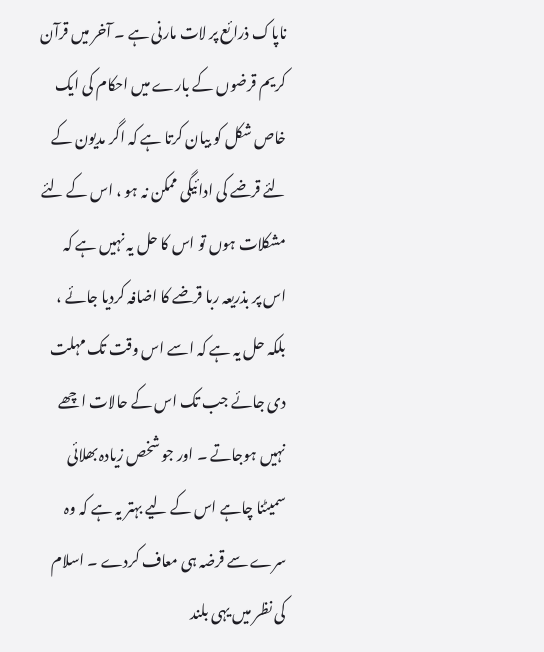ناپاک ذرائع پر لات مارنی ہے ۔ آخر میں قرآن کریم قرضوں کے بارے میں احکام کی ایک خاص شکل کو بیان کرتا ہے کہ اگر مدیون کے لئے قرضے کی ادائیگی ممکن نہ ہو ، اس کے لئے مشکلات ہوں تو اس کا حل یہ نہیں ہے کہ اس پر بذریعہ ربا قرضے کا اضافہ کردیا جائے ، بلکہ حل یہ ہے کہ اسے اس وقت تک مہلت دی جائے جب تک اس کے حالات اچھے نہیں ہوجاتے ۔ اور جو شخص زیادہ بھلائی سمیٹنا چاہے اس کے لیے بہتر یہ ہے کہ وہ سرے سے قرضہ ہی معاف کردے ۔ اسلام کی نظر میں یہی بلند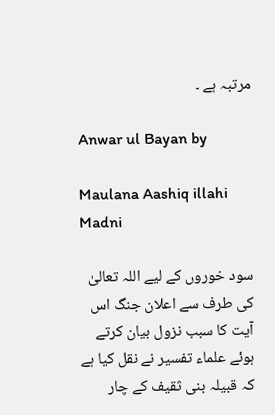مرتبہ ہے ۔

Anwar ul Bayan by

Maulana Aashiq illahi Madni

سود خوروں کے لیے اللہ تعالیٰ کی طرف سے اعلان جنگ اس آیت کا سبب نزول بیان کرتے ہوئے علماء تفسیر نے نقل کیا ہے کہ قبیلہ بنی ثقیف کے چار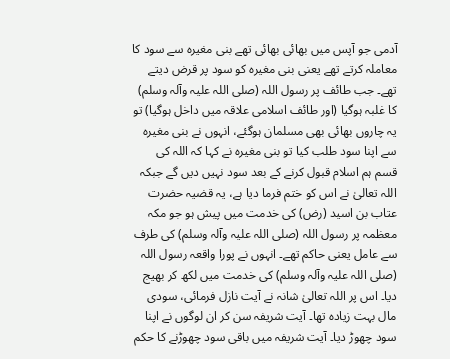آدمی جو آپس میں بھائی بھائی تھے بنی مغیرہ سے سود کا معاملہ کرتے تھے یعنی بنی مغیرہ کو سود پر قرض دیتے تھے۔ جب طائف پر رسول اللہ (صلی اللہ علیہ وآلہ وسلم) کا غلبہ ہوگیا (اور طائف اسلامی علاقہ میں داخل ہوگیا) تو یہ چاروں بھائی بھی مسلمان ہوگئے، انہوں نے بنی مغیرہ سے اپنا سود طلب کیا تو بنی مغیرہ نے کہا کہ اللہ کی قسم ہم اسلام قبول کرنے کے بعد سود نہیں دیں گے جبکہ اللہ تعالیٰ نے اس کو ختم فرما دیا ہے، یہ قضیہ حضرت عتاب بن اسید (رض) کی خدمت میں پیش ہو جو مکہ معظمہ پر رسول اللہ (صلی اللہ علیہ وآلہ وسلم) کی طرف سے عامل یعنی حاکم تھے۔ انہوں نے پورا واقعہ رسول اللہ (صلی اللہ علیہ وآلہ وسلم) کی خدمت میں لکھ کر بھیج دیا۔ اس پر اللہ تعالیٰ شانہ نے آیت نازل فرمائی، سودی مال بہت زیادہ تھا۔ آیت شریفہ سن کر ان لوگوں نے اپنا سود چھوڑ دیا۔ آیت شریفہ میں باقی سود چھوڑنے کا حکم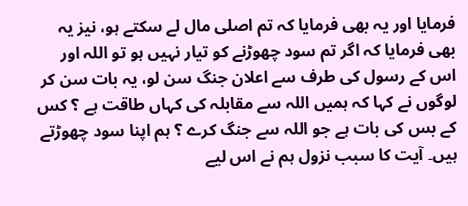فرمایا اور یہ بھی فرمایا کہ تم اصلی مال لے سکتے ہو، نیز یہ بھی فرمایا کہ اگر تم سود چھوڑنے کو تیار نہیں ہو تو اللہ اور اس کے رسول کی طرف سے اعلان جنگ سن لو، یہ بات سن کر لوگوں نے کہا کہ ہمیں اللہ سے مقابلہ کی کہاں طاقت ہے ؟ کس کے بس کی بات ہے جو اللہ سے جنگ کرے ؟ ہم اپنا سود چھوڑتے ہیں۔ آیت کا سبب نزول ہم نے اس لیے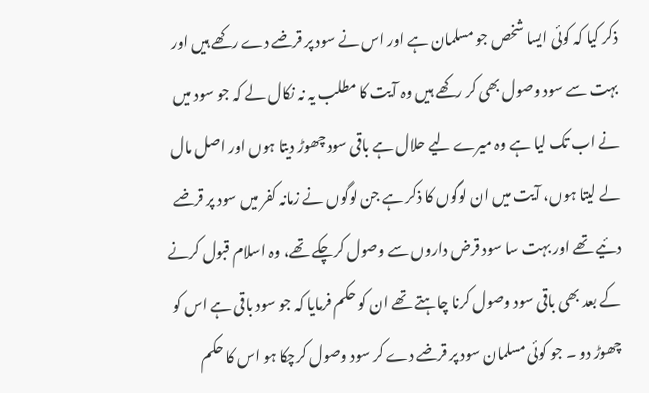ذکر کیا کہ کوئی ایسا شخص جو مسلمان ہے اور اس نے سود پر قرضے دے رکھے ہیں اور بہت سے سود وصول بھی کر رکھے ہیں وہ آیت کا مطلب یہ نہ نکال لے کہ جو سود میں نے اب تک لیا ہے وہ میرے لیے حلال ہے باقی سود چھوڑ دیتا ہوں اور اصل مال لے لیتا ہوں، آیت میں ان لوگوں کا ذکر ہے جن لوگوں نے زمانہ کفر میں سود پر قرضے دئیے تھے اور بہت سا سود قرض داروں سے وصول کرچکے تھے، وہ اسلام قبول کرنے کے بعد بھی باقی سود وصول کرنا چاہتے تھے ان کو حکم فرمایا کہ جو سود باقی ہے اس کو چھوڑ دو ۔ جو کوئی مسلمان سود پر قرضے دے کر سود وصول کرچکا ہو اس کا حکم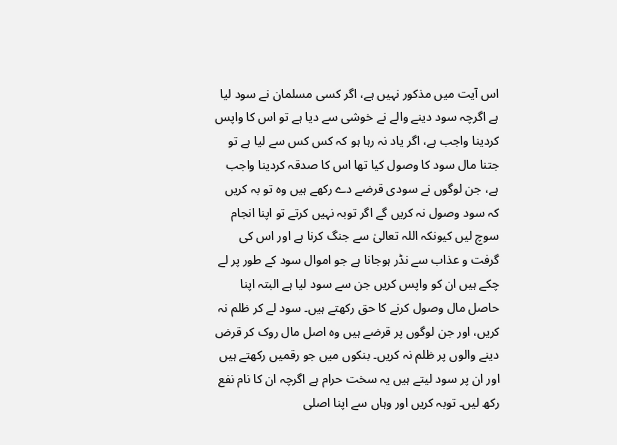اس آیت میں مذکور نہیں ہے، اگر کسی مسلمان نے سود لیا ہے اگرچہ سود دینے والے نے خوشی سے دیا ہے تو اس کا واپس کردینا واجب ہے، اگر یاد نہ رہا ہو کہ کس کس سے لیا ہے تو جتنا مال سود کا وصول کیا تھا اس کا صدقہ کردینا واجب ہے، جن لوگوں نے سودی قرضے دے رکھے ہیں وہ تو بہ کریں کہ سود وصول نہ کریں گے اگر توبہ نہیں کرتے تو اپنا انجام سوچ لیں کیونکہ اللہ تعالیٰ سے جنگ کرنا ہے اور اس کی گرفت و عذاب سے نڈر ہوجانا ہے جو اموال سود کے طور پر لے چکے ہیں ان کو واپس کریں جن سے سود لیا ہے البتہ اپنا حاصل مال وصول کرنے کا حق رکھتے ہیں۔ سود لے کر ظلم نہ کریں، اور جن لوگوں پر قرضے ہیں وہ اصل مال روک کر قرض دینے والوں پر ظلم نہ کریں۔ بنکوں میں جو رقمیں رکھتے ہیں اور ان پر سود لیتے ہیں یہ سخت حرام ہے اگرچہ ان کا نام نفع رکھ لیں۔ توبہ کریں اور وہاں سے اپنا اصلی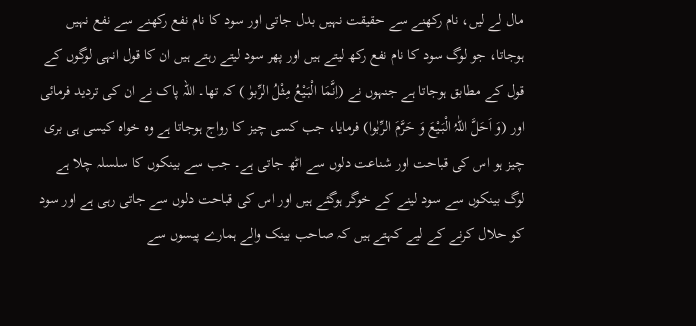مال لے لیں، نام رکھنے سے حقیقت نہیں بدل جاتی اور سود کا نام نفع رکھنے سے نفع نہیں ہوجاتا، جو لوگ سود کا نام نفع رکھ لیتے ہیں اور پھر سود لیتے رہتے ہیں ان کا قول انہی لوگوں کے قول کے مطابق ہوجاتا ہے جنہوں نے (اِنَّمَا الْبَیْعُ مِثْلُ الرِّبوٰ ) کہ تھا۔ اللہ پاک نے ان کی تردید فرمائی اور (وَ اَحَلَّ اللّٰہُ الْبَیْعَ وَ حَرَّمَ الرِّبٰوا) فرمایا، جب کسی چیز کا رواج ہوجاتا ہے وہ خواہ کیسی ہی بری چیز ہو اس کی قباحت اور شناعت دلوں سے اٹھ جاتی ہے۔ جب سے بینکوں کا سلسلہ چلا ہے لوگ بینکوں سے سود لینے کے خوگر ہوگئے ہیں اور اس کی قباحت دلوں سے جاتی رہی ہے اور سود کو حلال کرنے کے لیے کہتے ہیں کہ صاحب بینک والے ہمارے پیسوں سے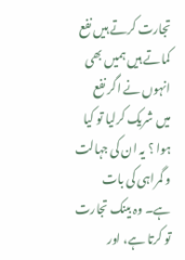تجارت کرتے ہیں نفع کماتے ہیں ہمیں بھی انہوں نے اگر نفع میں شریک کرلیا تو کیا ہوا ؟ یہ ان کی جہالت و گمراہی کی بات ہے۔ وہ بینک تجارت تو کرتا ہے، اور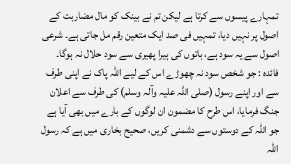تمہارے پیسوں سے کرتا ہے لیکن تم نے بینک کو مال مضاربت کے اصول پر نہیں دیا، تمہیں فی صد ایک متعین رقم مل جاتی ہے۔ شرعی اصول سے یہ سود ہے، باتوں کی ہیرا پھیری سے سود حلال نہ ہوگا۔ فائدہ : جو شخص سود نہ چھوڑے اس کے لیے اللہ پاک نے اپنی طرف سے اور اپنے رسول (صلی اللہ علیہ وآلہ وسلم) کی طرف سے اعلان جنگ فرمایا، اس طرح کا مضمون ان لوگوں کے بارے میں بھی آیا ہے جو اللہ کے دوستوں سے دشمنی کریں، صحیح بخاری میں ہے کہ رسول اللہ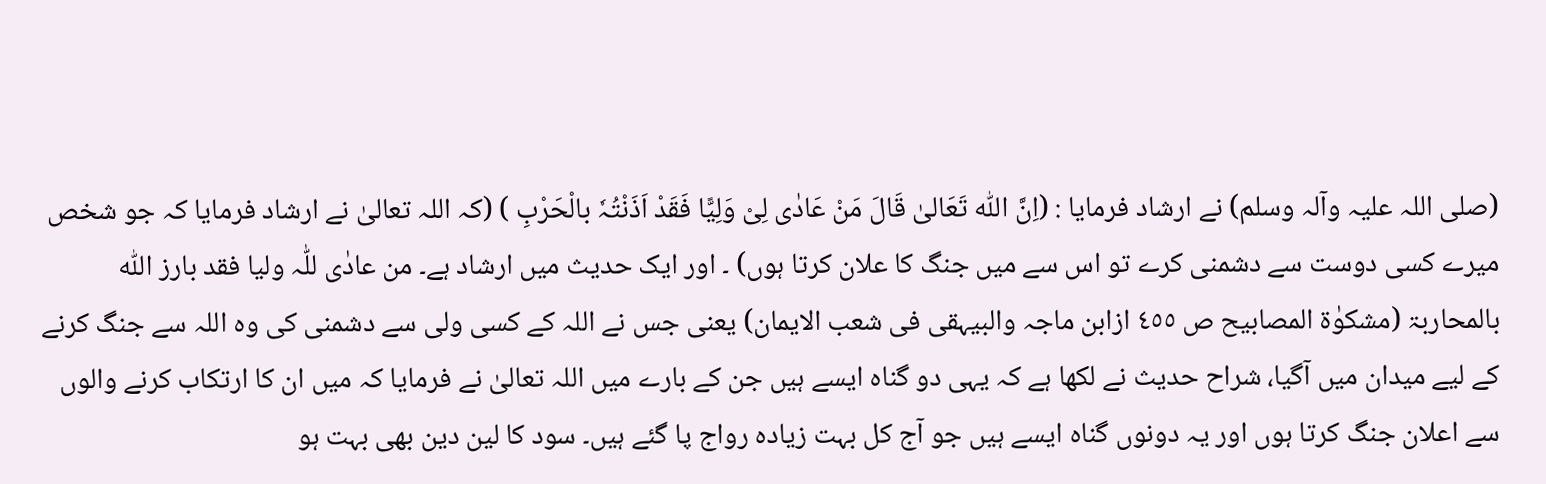(صلی اللہ علیہ وآلہ وسلم) نے ارشاد فرمایا : (اِنَّ اللّٰہ تَعَالیٰ قَالَ مَنْ عَادٰی لِیْ وَلِیًّا فَقَدْ اَذَنْتُہٗ بالْحَرْبِ ) (کہ اللہ تعالیٰ نے ارشاد فرمایا کہ جو شخص میرے کسی دوست سے دشمنی کرے تو اس سے میں جنگ کا علان کرتا ہوں) ۔ اور ایک حدیث میں ارشاد ہے۔ من عادٰی للّٰہ ولیا فقد بارز اللّٰہ بالمحاربۃ (مشکوٰۃ المصابیح ص ٤٥٥ ازابن ماجہ والبیہقی فی شعب الایمان) یعنی جس نے اللہ کے کسی ولی سے دشمنی کی وہ اللہ سے جنگ کرنے کے لیے میدان میں آگیا، شراح حدیث نے لکھا ہے کہ یہی دو گناہ ایسے ہیں جن کے بارے میں اللہ تعالیٰ نے فرمایا کہ میں ان کا ارتکاب کرنے والوں سے اعلان جنگ کرتا ہوں اور یہ دونوں گناہ ایسے ہیں جو آج کل بہت زیادہ رواج پا گئے ہیں۔ سود کا لین دین بھی بہت ہو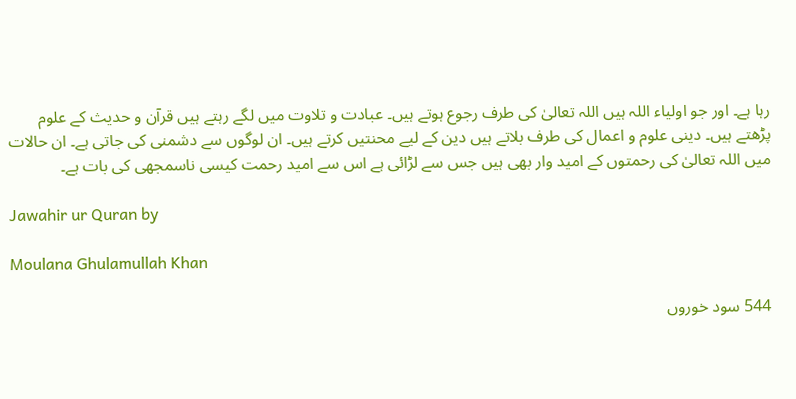رہا ہے۔ اور جو اولیاء اللہ ہیں اللہ تعالیٰ کی طرف رجوع ہوتے ہیں۔ عبادت و تلاوت میں لگے رہتے ہیں قرآن و حدیث کے علوم پڑھتے ہیں۔ دینی علوم و اعمال کی طرف بلاتے ہیں دین کے لیے محنتیں کرتے ہیں۔ ان لوگوں سے دشمنی کی جاتی ہے۔ ان حالات میں اللہ تعالیٰ کی رحمتوں کے امید وار بھی ہیں جس سے لڑائی ہے اس سے امید رحمت کیسی ناسمجھی کی بات ہے۔

Jawahir ur Quran by

Moulana Ghulamullah Khan

544 سود خوروں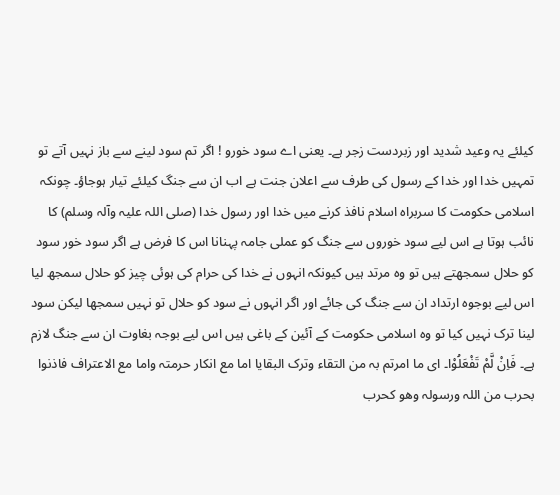کیلئے یہ وعید شدید اور زبردست زجر ہے۔ یعنی اے سود خورو ! اگر تم سود لینے سے باز نہیں آتے تو تمہیں خدا اور خدا کے رسول کی طرف سے اعلان جنت ہے اب ان سے جنگ کیلئے تیار ہوجاؤ۔ چونکہ اسلامی حکومت کا سربراہ اسلام نافذ کرنے میں خدا اور رسول خدا (صلی اللہ علیہ وآلہ وسلم) کا نائب ہوتا ہے اس لیے سود خوروں سے جنگ کو عملی جامہ پہنانا اس کا فرض ہے اگر سود خور سود کو حلال سمجھتے ہیں تو وہ مرتد ہیں کیونکہ انہوں نے خدا کی حرام کی ہوئی چیز کو حلال سمجھ لیا اس لیے بوجوہ ارتداد ان سے جنگ کی جائے اور اگر انہوں نے سود کو حلال تو نہیں سمجھا لیکن سود لینا ترک نہیں کیا تو وہ اسلامی حکومت کے آئین کے باغی ہیں اس لیے بوجہ بغاوت ان سے جنگ لازم ہے۔ فَاِنْ لَّمْ تَفْعَلُوْا۔ ای ما امرتم بہ من التقاء وترک البقایا اما مع انکار حرمتہ واما مع الاعتراف فاذنوا بحرب من اللہ ورسولہ وھو کحرب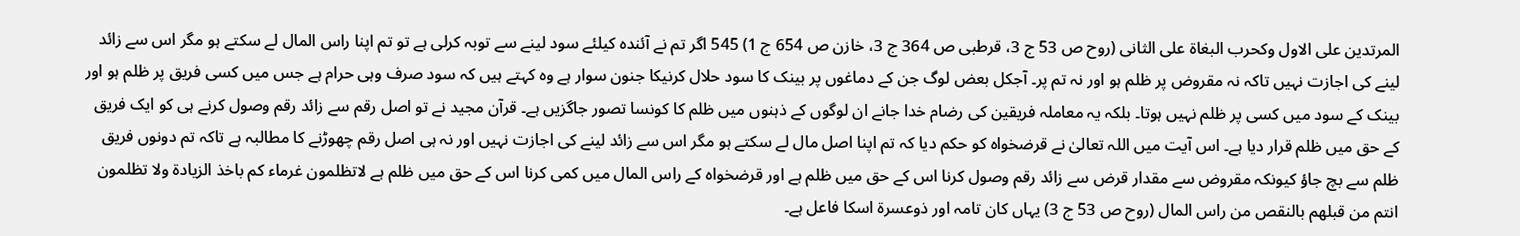المرتدین علی الاول وکحرب البغاة علی الثانی (روح ص 53 ج 3، قرطبی ص 364 ج 3، خازن ص 654 ج 1) 545 اگر تم نے آئندہ کیلئے سود لینے سے توبہ کرلی ہے تو تم اپنا راس المال لے سکتے ہو مگر اس سے زائد لینے کی اجازت نہیں تاکہ نہ مقروض پر ظلم ہو اور نہ تم پر۔ آجکل بعض لوگ جن کے دماغوں پر بینک کا سود حلال کرنیکا جنون سوار ہے وہ کہتے ہیں کہ سود صرف وہی حرام ہے جس میں کسی فریق پر ظلم ہو اور بینک کے سود میں کسی پر ظلم نہیں ہوتا۔ بلکہ یہ معاملہ فریقین کی رضام خدا جانے ان لوگوں کے ذہنوں میں ظلم کا کونسا تصور جاگزیں ہے۔ قرآن مجید نے تو اصل رقم سے زائد رقم وصول کرنے ہی کو ایک فریق کے حق میں ظلم قرار دیا ہے۔ اس آیت میں اللہ تعالیٰ نے قرضخواہ کو حکم دیا کہ تم اپنا اصل مال لے سکتے ہو مگر اس سے زائد لینے کی اجازت نہیں اور نہ ہی اصل رقم چھوڑنے کا مطالبہ ہے تاکہ تم دونوں فریق ظلم سے بچ جاؤ کیونکہ مقروض سے مقدار قرض سے زائد رقم وصول کرنا اس کے حق میں ظلم ہے اور قرضخواہ کے راس المال میں کمی کرنا اس کے حق میں ظلم ہے لاتظلمون غرماء کم باخذ الزیادۃ ولا تظلمون انتم من قبلھم بالنقص من راس المال (روح ص 53 ج 3) یہاں کان تامہ اور ذوعسرۃ اسکا فاعل ہے۔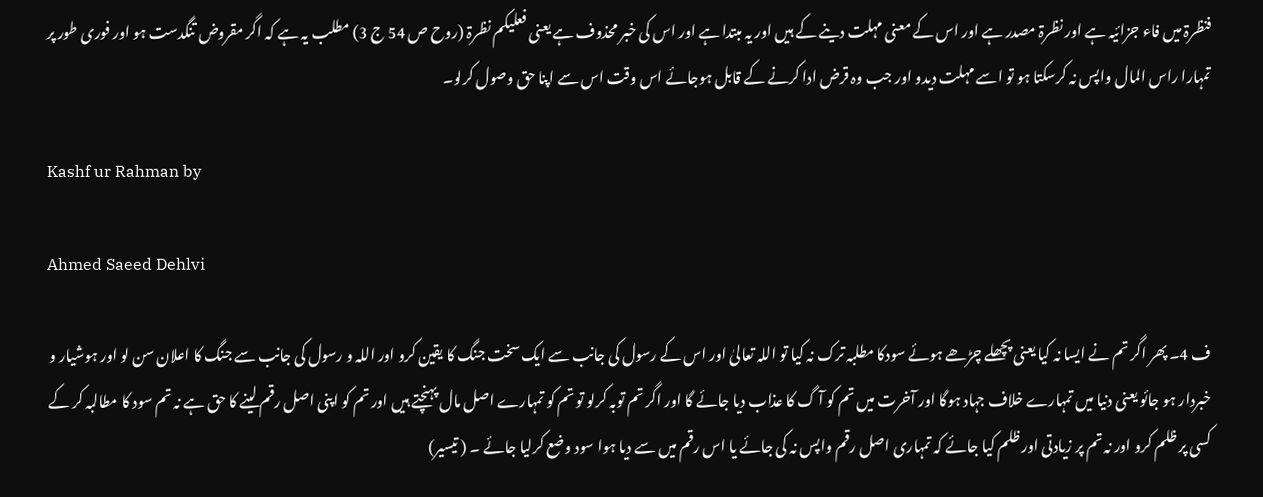فنظرۃ میں فاء جزائیہ ہے اور نظرۃ مصدر ہے اور اس کے معنی مہلت دینے کے ہیں اور یہ مبتدا ہے اور اس کی خبر محذوف ہے یعنی فعلیکم نظرۃ (روح ص 54 ج 3) مطلب یہ ہے کہ اگر مقروض تنگدست ہو اور فوری طور پر تمہارا راس المال واپس نہ کرسکتا ہو تو اسے مہلت دیدو اور جب وہ قرض ادا کرنے کے قابل ہوجائے اس وقت اس سے اپنا حق وصول کرلو۔

Kashf ur Rahman by

Ahmed Saeed Dehlvi

ف 4۔ پھر اگر تم نے ایسا نہ کیا یعنی پچھلے چڑھے ہوئے سودکا مطلبہ ترک نہ کیا تو اللہ تعالیٰ اور اس کے رسول کی جانب سے ایک سخت جنگ کا یقین کرو اور اللہ و رسول کی جانب سے جنگ کا اعلان سن لو اور ہوشیار و خبردار ہو جائو یعنی دنیا میں تمہارے خلاف جہاد ہوگا اور آخرت میں تم کو آ گ کا عذاب دیا جائے گا اور اگر تم توبہ کرلو تو تم کو تمہارے اصل مال پہنچتے ہیں اور تم کو اپنی اصل رقم لینے کا حق ہے نہ تم سود کا مطالبہ کر کے کسی پر ظلم کرو اور نہ تم پر زیادتی اور ظلم کیا جائے کہ تمہاری اصل رقم واپس نہ کی جائے یا اس رقم میں سے دیا ہوا سود وضع کرلیا جائے ۔ ( تیسیر)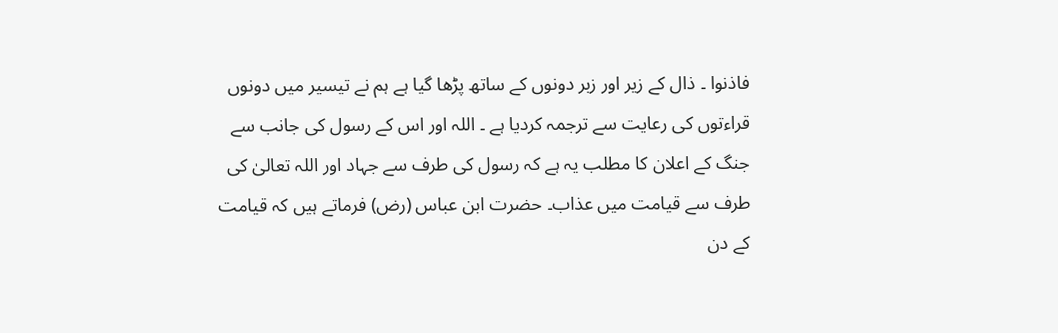فاذنوا ۔ ذال کے زیر اور زبر دونوں کے ساتھ پڑھا گیا ہے ہم نے تیسیر میں دونوں قراءتوں کی رعایت سے ترجمہ کردیا ہے ۔ اللہ اور اس کے رسول کی جانب سے جنگ کے اعلان کا مطلب یہ ہے کہ رسول کی طرف سے جہاد اور اللہ تعالیٰ کی طرف سے قیامت میں عذاب۔ حضرت ابن عباس (رض) فرماتے ہیں کہ قیامت کے دن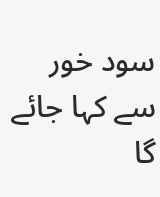سود خور سے کہا جائے گا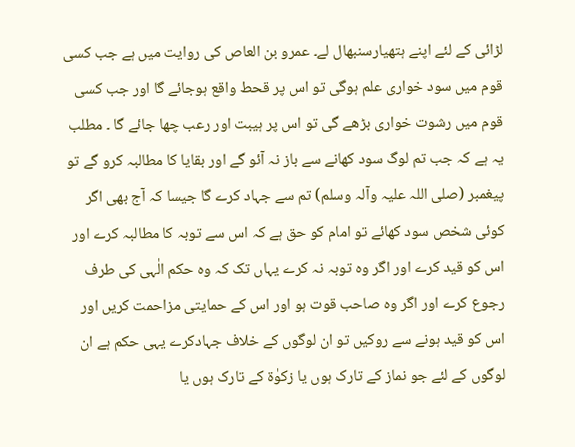لڑائی کے لئے اپنے ہتھیارسنبھال لے۔ عمرو بن العاص کی روایت میں ہے جب کسی قوم میں سود خواری علم ہوگی تو اس پر قحط واقع ہوجائے گا اور جب کسی قوم میں رشوت خواری بڑھے گی تو اس پر ہیبت اور رعب چھا جائے گا ۔ مطلب یہ ہے کہ جب تم لوگ سود کھانے سے باز نہ آئو گے اور بقایا کا مطالبہ کرو گے تو پیغمبر (صلی اللہ علیہ وآلہ وسلم) تم سے جہاد کرے گا جیسا کہ آج بھی اگر کوئی شخص سود کھائے تو امام کو حق ہے کہ اس سے توبہ کا مطالبہ کرے اور اس کو قید کرے اور اگر وہ توبہ نہ کرے یہاں تک کہ وہ حکم الٰہی کی طرف رجوع کرے اور اگر وہ صاحب قوت ہو اور اس کے حمایتی مزاحمت کریں اور اس کو قید ہونے سے روکیں تو ان لوگوں کے خلاف جہادکرے یہی حکم ہے ان لوگوں کے لئے جو نماز کے تارک ہوں یا زکوٰۃ کے تارک ہوں یا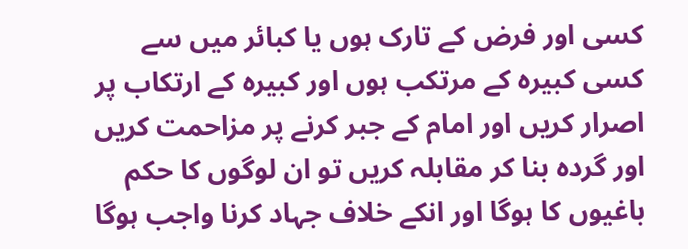کسی اور فرض کے تارک ہوں یا کبائر میں سے کسی کبیرہ کے مرتکب ہوں اور کبیرہ کے ارتکاب پر اصرار کریں اور امام کے جبر کرنے پر مزاحمت کریں اور گردہ بنا کر مقابلہ کریں تو ان لوگوں کا حکم باغیوں کا ہوگا اور انکے خلاف جہاد کرنا واجب ہوگا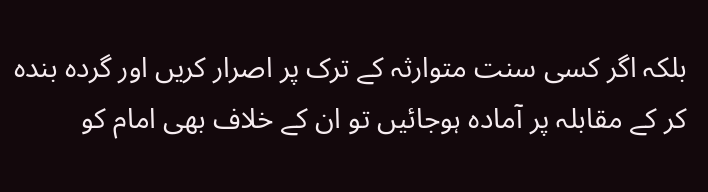بلکہ اگر کسی سنت متوارثہ کے ترک پر اصرار کریں اور گردہ بندہ کر کے مقابلہ پر آمادہ ہوجائیں تو ان کے خلاف بھی امام کو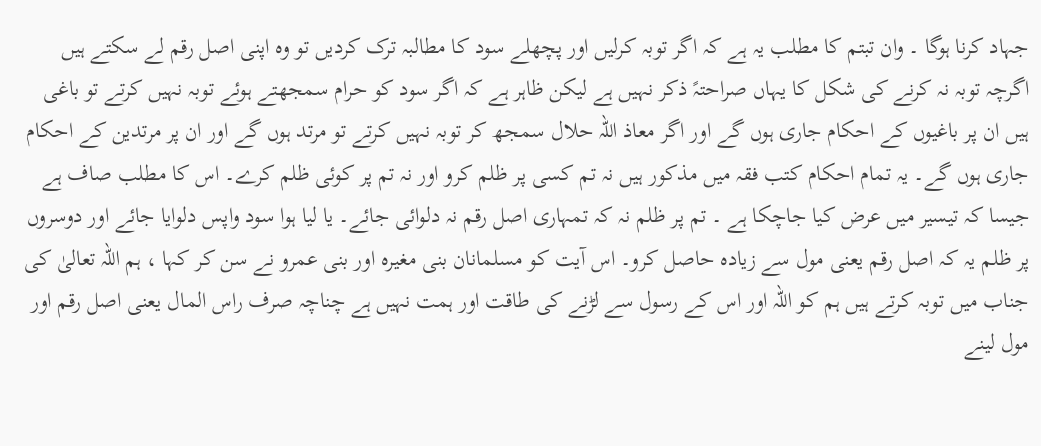جہاد کرنا ہوگا ۔ وان تبتم کا مطلب یہ ہے کہ اگر توبہ کرلیں اور پچھلے سود کا مطالبہ ترک کردیں تو وہ اپنی اصل رقم لے سکتے ہیں اگرچہ توبہ نہ کرنے کی شکل کا یہاں صراحتہً ذکر نہیں ہے لیکن ظاہر ہے کہ اگر سود کو حرام سمجھتے ہوئے توبہ نہیں کرتے تو باغی ہیں ان پر باغیوں کے احکام جاری ہوں گے اور اگر معاذ اللہ حلال سمجھ کر توبہ نہیں کرتے تو مرتد ہوں گے اور ان پر مرتدین کے احکام جاری ہوں گے۔ یہ تمام احکام کتب فقہ میں مذکور ہیں نہ تم کسی پر ظلم کرو اور نہ تم پر کوئی ظلم کرے۔ اس کا مطلب صاف ہے جیسا کہ تیسیر میں عرض کیا جاچکا ہے ۔ تم پر ظلم نہ کہ تمہاری اصل رقم نہ دلوائی جائے۔ یا لیا ہوا سود واپس دلوایا جائے اور دوسروں پر ظلم یہ کہ اصل رقم یعنی مول سے زیادہ حاصل کرو۔ اس آیت کو مسلمانان بنی مغیرہ اور بنی عمرو نے سن کر کہا ، ہم اللہ تعالیٰ کی جناب میں توبہ کرتے ہیں ہم کو اللہ اور اس کے رسول سے لڑنے کی طاقت اور ہمت نہیں ہے چناچہ صرف راس المال یعنی اصل رقم اور مول لینے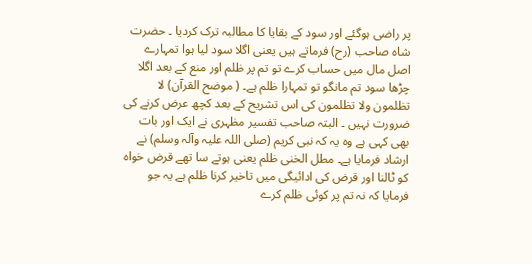پر راضی ہوگئے اور سود کے بقایا کا مطالبہ ترک کردیا ۔ حضرت شاہ صاحب (رح) فرماتے ہیں یعنی اگلا سود لیا ہوا تمہارے اصل مال میں حساب کرے تو تم پر ظلم اور منع کے بعد اگلا چڑھا سود تم مانگو تو تمہارا ظلم ہے۔ ( موضح القرآن) لا تظلمون ولا تظلمون کی اس تشریح کے بعد کچھ عرض کرنے کی ضرورت نہیں ۔ البتہ صاحب تفسیر مظہری نے ایک اور بات بھی کہی ہے وہ یہ کہ نبی کریم (صلی اللہ علیہ وآلہ وسلم) نے ارشاد فرمایا ہے۔ مطل الخنی ظلم یعنی ہوتے سا تھے قرض خواہ کو ٹالنا اور قرض کی ادائیگی میں تاخیر کرنا ظلم ہے یہ جو فرمایا کہ نہ تم پر کوئی ظلم کرے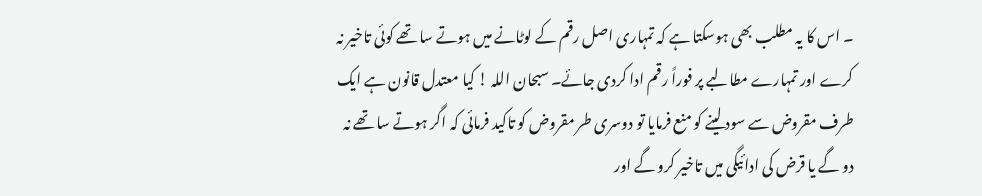۔ اس کا یہ مطلب بھی ہوسکتا ہے کہ تمہاری اصل رقم کے لوٹانے میں ہوتے سا تھے کوئی تاخیر نہ کرے اور تمہارے مطالبے پر فوراً رقم ادا کردی جائے۔ سبحان اللہ ! کیا معتدل قانون ہے ایک طرف مقروض سے سود لینے کو منع فرمایا تو دوسری طر مقروض کو تاکید فرمائی کہ اگر ہوتے سا تھے نہ دو گے یا قرض کی ادائیگی میں تاخیر کرو گے اور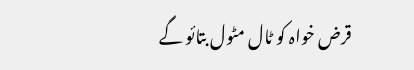قرض خواہ کو ٹال مٹول بتائو گے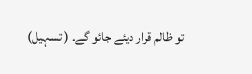تو ظالم قرار دیئے جائو گے۔ ( تسہیل)